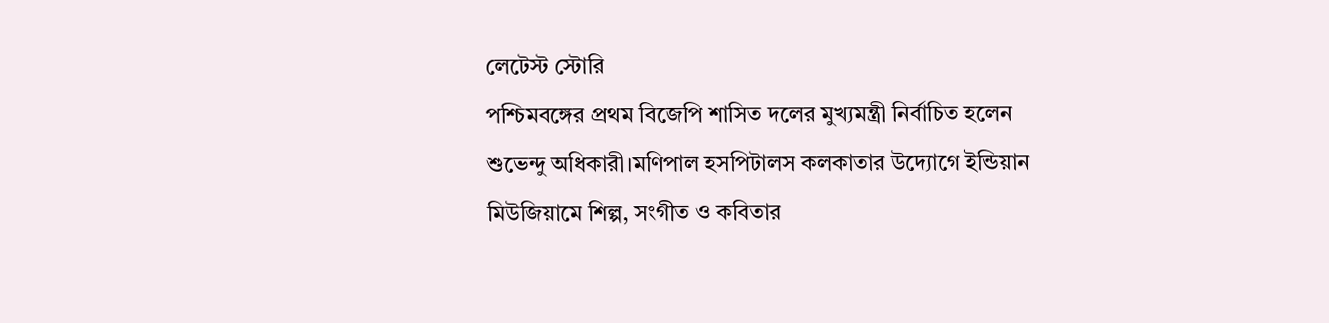লেটেস্ট স্টোরি
পশ্চিমবঙ্গের প্রথম বিজেপি শাসিত দলের মুখ্যমন্ত্রী নির্বাচিত হলেন শুভেন্দু অধিকারী।মণিপাল হসপিটালস কলকাতার উদ্যোগে ইন্ডিয়ান মিউজিয়ামে শিল্প, সংগীত ও কবিতার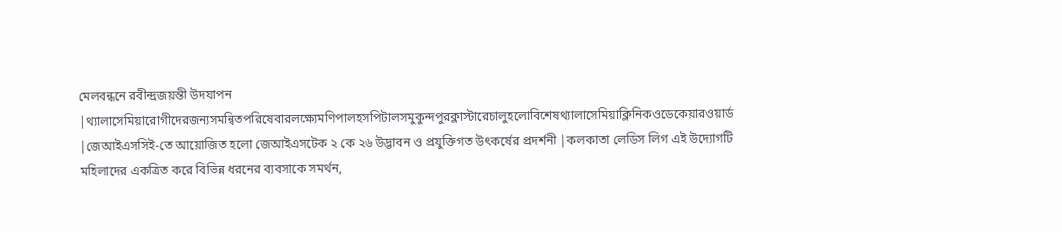মেলবন্ধনে রবীন্দ্রজয়ন্তী উদযাপন |থ্যালাসেমিয়ারোগীদেরজন্যসমন্বিতপরিষেবারলক্ষ্যেমণিপালহসপিটালসমুকুন্দপুরক্লাস্টারেচালুহলোবিশেষথ্যালাসেমিয়াক্লিনিকওডেকেয়ারওয়ার্ড |জেআইএসসিই-তে আয়োজিত হলো জেআইএসটেক ২ কে ২৬ উদ্ভাবন ও প্রযুক্তিগত উৎকর্ষের প্রদর্শনী |কলকাতা লেডিস লিগ এই উদ্যোগটি মহিলাদের একত্রিত করে বিভিন্ন ধরনের ব্যবসাকে সমর্থন,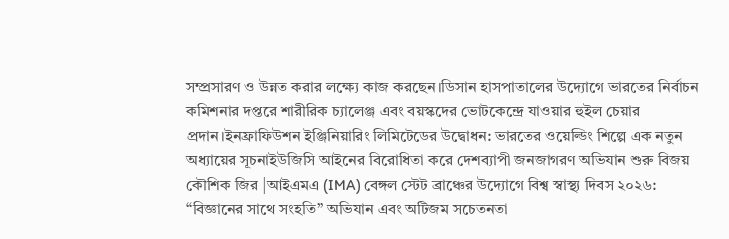সম্প্রসারণ ও উন্নত করার লক্ষ্যে কাজ করছেন।ডিসান হাসপাতালের উদ্যোগে ভারতের নির্বাচন কমিশনার দপ্তরে শারীরিক চ্যালেঞ্জ এবং বয়স্কদের ভোটকেন্দ্রে যাওয়ার হুইল চেয়ার প্রদান।ইনফ্রাফিউশন ইঞ্জিনিয়ারিং লিমিটেডের উদ্বোধন: ভারতের ওয়েল্ডিং শিল্পে এক নতুন অধ্যায়ের সূচনাইউজিসি আইনের বিরোধিতা করে দেশব্যাপী জনজাগরণ অভিযান শুরু বিজয় কৌশিক জির |আইএমএ (IMA) বেঙ্গল স্টেট ব্রাঞ্চের উদ্যোগে বিশ্ব স্বাস্থ্য দিবস ২০২৬: “বিজ্ঞানের সাথে সংহতি” অভিযান এবং অটিজম সচেতনতা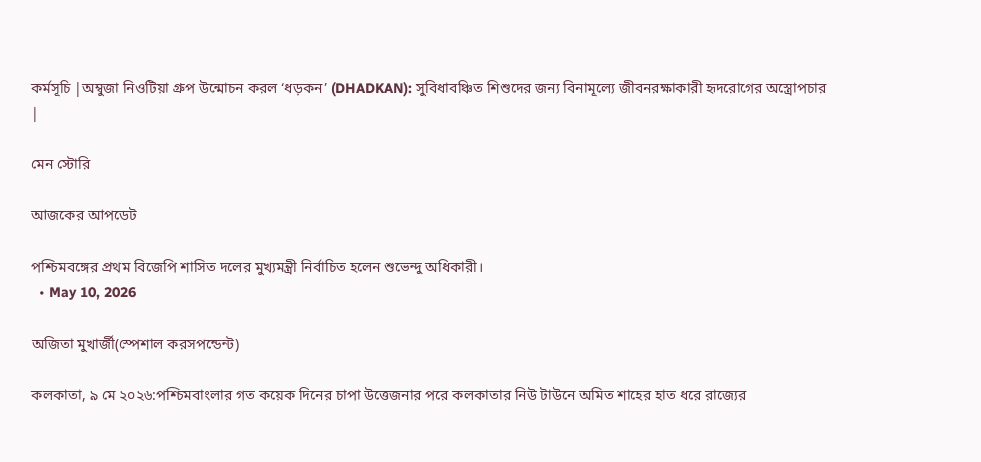কর্মসূচি |অম্বুজা নিওটিয়া গ্রুপ উন্মোচন করল ‘ধড়কন’ (DHADKAN): সুবিধাবঞ্চিত শিশুদের জন্য বিনামূল্যে জীবনরক্ষাকারী হৃদরোগের অস্ত্রোপচার |

মেন স্টোরি

আজকের আপডেট

পশ্চিমবঙ্গের প্রথম বিজেপি শাসিত দলের মুখ্যমন্ত্রী নির্বাচিত হলেন শুভেন্দু অধিকারী।
  • May 10, 2026

অজিতা মুখার্জী(স্পেশাল করসপন্ডেন্ট)

কলকাতা, ৯ মে ২০২৬:পশ্চিমবাংলার গত কয়েক দিনের চাপা উত্তেজনার পরে কলকাতার নিউ টাউনে অমিত শাহের হাত ধরে রাজ্যের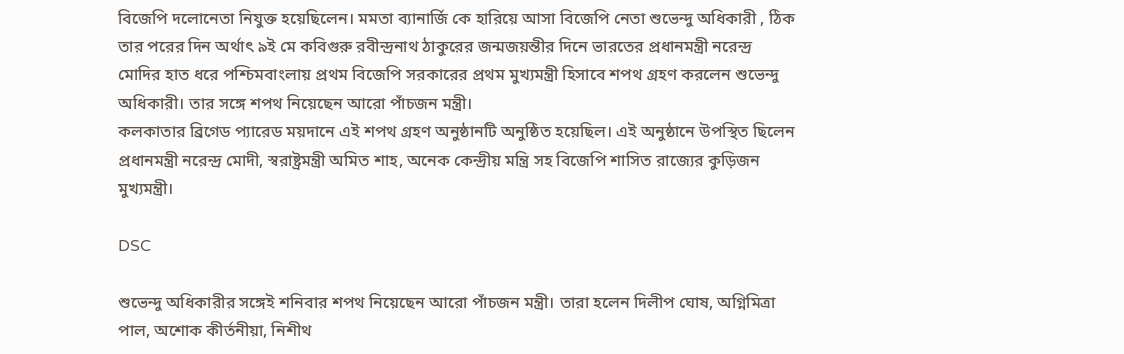বিজেপি দলোনেতা নিযুক্ত হয়েছিলেন। মমতা ব্যানার্জি কে হারিয়ে আসা বিজেপি নেতা শুভেন্দু অধিকারী , ঠিক তার পরের দিন অর্থাৎ ৯ই মে কবিগুরু রবীন্দ্রনাথ ঠাকুরের জন্মজয়ন্তীর দিনে ভারতের প্রধানমন্ত্রী নরেন্দ্র মোদির হাত ধরে পশ্চিমবাংলায় প্রথম বিজেপি সরকারের প্রথম মুখ্যমন্ত্রী হিসাবে শপথ গ্রহণ করলেন শুভেন্দু অধিকারী। তার সঙ্গে শপথ নিয়েছেন আরো পাঁচজন মন্ত্রী।
কলকাতার ব্রিগেড প্যারেড ময়দানে এই শপথ গ্রহণ অনুষ্ঠানটি অনুষ্ঠিত হয়েছিল। এই অনুষ্ঠানে উপস্থিত ছিলেন প্রধানমন্ত্রী নরেন্দ্র মোদী, স্বরাষ্ট্রমন্ত্রী অমিত শাহ, অনেক কেন্দ্রীয় মন্ত্রি সহ বিজেপি শাসিত রাজ্যের কুড়িজন মুখ্যমন্ত্রী।

DSC

শুভেন্দু অধিকারীর সঙ্গেই শনিবার শপথ নিয়েছেন আরো পাঁচজন মন্ত্রী। তারা হলেন দিলীপ ঘোষ, অগ্নিমিত্রা পাল, অশোক কীর্তনীয়া, নিশীথ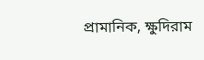প্রামানিক, ক্ষুদিরাম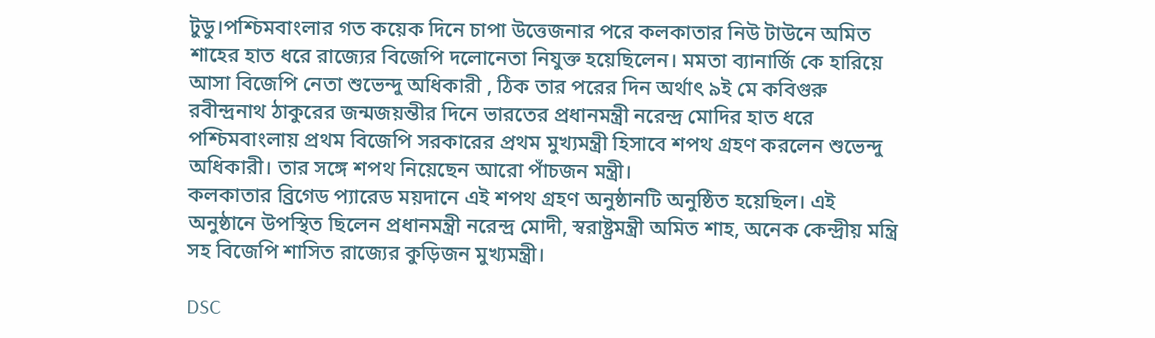টুডু।পশ্চিমবাংলার গত কয়েক দিনে চাপা উত্তেজনার পরে কলকাতার নিউ টাউনে অমিত শাহের হাত ধরে রাজ্যের বিজেপি দলোনেতা নিযুক্ত হয়েছিলেন। মমতা ব্যানার্জি কে হারিয়ে আসা বিজেপি নেতা শুভেন্দু অধিকারী , ঠিক তার পরের দিন অর্থাৎ ৯ই মে কবিগুরু রবীন্দ্রনাথ ঠাকুরের জন্মজয়ন্তীর দিনে ভারতের প্রধানমন্ত্রী নরেন্দ্র মোদির হাত ধরে পশ্চিমবাংলায় প্রথম বিজেপি সরকারের প্রথম মুখ্যমন্ত্রী হিসাবে শপথ গ্রহণ করলেন শুভেন্দু অধিকারী। তার সঙ্গে শপথ নিয়েছেন আরো পাঁচজন মন্ত্রী।
কলকাতার ব্রিগেড প্যারেড ময়দানে এই শপথ গ্রহণ অনুষ্ঠানটি অনুষ্ঠিত হয়েছিল। এই অনুষ্ঠানে উপস্থিত ছিলেন প্রধানমন্ত্রী নরেন্দ্র মোদী, স্বরাষ্ট্রমন্ত্রী অমিত শাহ, অনেক কেন্দ্রীয় মন্ত্রি সহ বিজেপি শাসিত রাজ্যের কুড়িজন মুখ্যমন্ত্রী।

DSC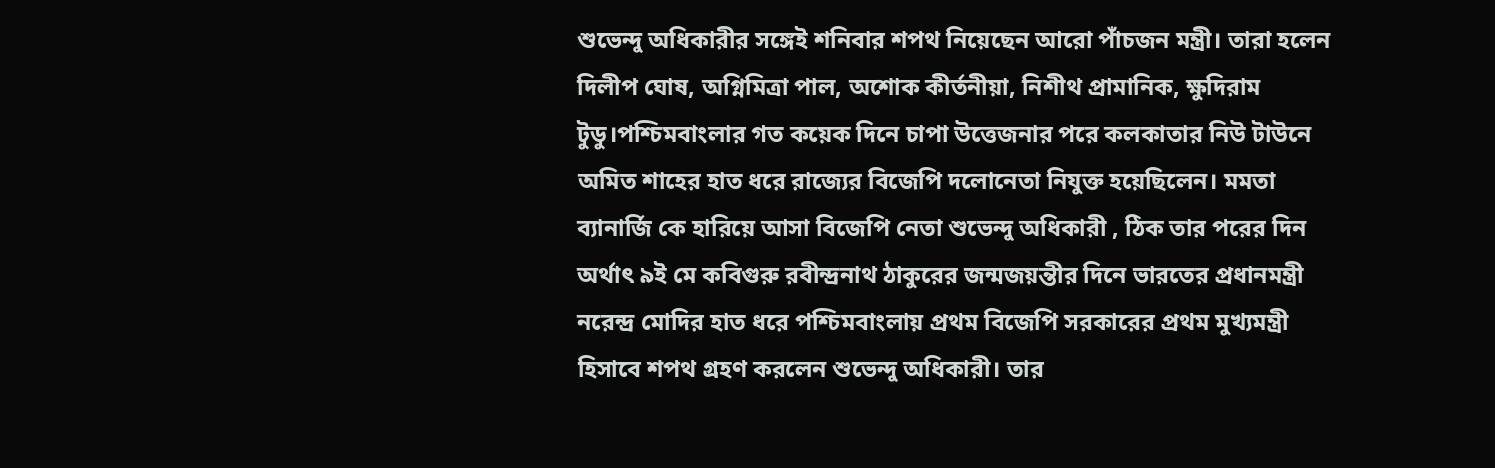শুভেন্দু অধিকারীর সঙ্গেই শনিবার শপথ নিয়েছেন আরো পাঁচজন মন্ত্রী। তারা হলেন দিলীপ ঘোষ, অগ্নিমিত্রা পাল, অশোক কীর্তনীয়া, নিশীথ প্রামানিক, ক্ষুদিরাম টুডু।পশ্চিমবাংলার গত কয়েক দিনে চাপা উত্তেজনার পরে কলকাতার নিউ টাউনে অমিত শাহের হাত ধরে রাজ্যের বিজেপি দলোনেতা নিযুক্ত হয়েছিলেন। মমতা ব্যানার্জি কে হারিয়ে আসা বিজেপি নেতা শুভেন্দু অধিকারী , ঠিক তার পরের দিন অর্থাৎ ৯ই মে কবিগুরু রবীন্দ্রনাথ ঠাকুরের জন্মজয়ন্তীর দিনে ভারতের প্রধানমন্ত্রী নরেন্দ্র মোদির হাত ধরে পশ্চিমবাংলায় প্রথম বিজেপি সরকারের প্রথম মুখ্যমন্ত্রী হিসাবে শপথ গ্রহণ করলেন শুভেন্দু অধিকারী। তার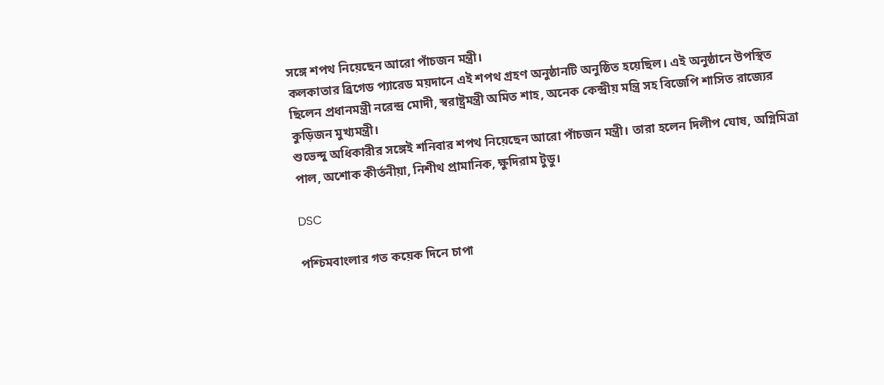সঙ্গে শপথ নিয়েছেন আরো পাঁচজন মন্ত্রী।
কলকাতার ব্রিগেড প্যারেড ময়দানে এই শপথ গ্রহণ অনুষ্ঠানটি অনুষ্ঠিত হয়েছিল। এই অনুষ্ঠানে উপস্থিত ছিলেন প্রধানমন্ত্রী নরেন্দ্র মোদী, স্বরাষ্ট্রমন্ত্রী অমিত শাহ, অনেক কেন্দ্রীয় মন্ত্রি সহ বিজেপি শাসিত রাজ্যের কুড়িজন মুখ্যমন্ত্রী।
শুভেন্দু অধিকারীর সঙ্গেই শনিবার শপথ নিয়েছেন আরো পাঁচজন মন্ত্রী। তারা হলেন দিলীপ ঘোষ, অগ্নিমিত্রা পাল, অশোক কীর্তনীয়া, নিশীথ প্রামানিক, ক্ষুদিরাম টুডু।

DSC

পশ্চিমবাংলার গত কয়েক দিনে চাপা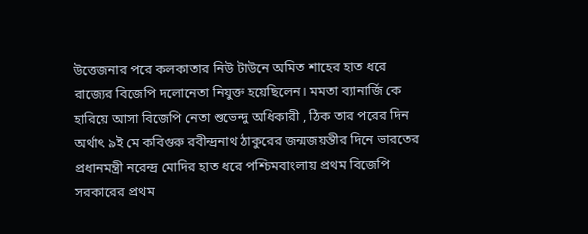উত্তেজনার পরে কলকাতার নিউ টাউনে অমিত শাহের হাত ধরে রাজ্যের বিজেপি দলোনেতা নিযুক্ত হয়েছিলেন। মমতা ব্যানার্জি কে হারিয়ে আসা বিজেপি নেতা শুভেন্দু অধিকারী , ঠিক তার পরের দিন অর্থাৎ ৯ই মে কবিগুরু রবীন্দ্রনাথ ঠাকুরের জন্মজয়ন্তীর দিনে ভারতের প্রধানমন্ত্রী নরেন্দ্র মোদির হাত ধরে পশ্চিমবাংলায় প্রথম বিজেপি সরকারের প্রথম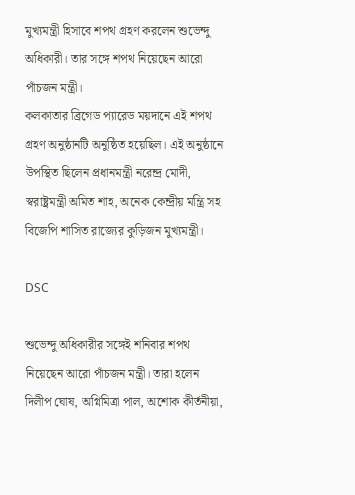মুখ্যমন্ত্রী হিসাবে শপথ গ্রহণ করলেন শুভেন্দু অধিকারী। তার সঙ্গে শপথ নিয়েছেন আরো পাঁচজন মন্ত্রী।
কলকাতার ব্রিগেড প্যারেড ময়দানে এই শপথ গ্রহণ অনুষ্ঠানটি অনুষ্ঠিত হয়েছিল। এই অনুষ্ঠানে উপস্থিত ছিলেন প্রধানমন্ত্রী নরেন্দ্র মোদী, স্বরাষ্ট্রমন্ত্রী অমিত শাহ, অনেক কেন্দ্রীয় মন্ত্রি সহ বিজেপি শাসিত রাজ্যের কুড়িজন মুখ্যমন্ত্রী।

DSC

শুভেন্দু অধিকারীর সঙ্গেই শনিবার শপথ নিয়েছেন আরো পাঁচজন মন্ত্রী। তারা হলেন দিলীপ ঘোষ, অগ্নিমিত্রা পাল, অশোক কীর্তনীয়া,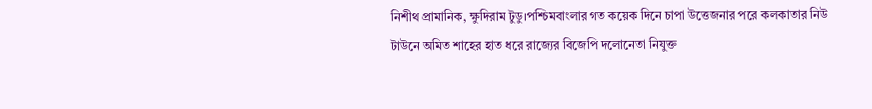নিশীথ প্রামানিক, ক্ষুদিরাম টুডু।পশ্চিমবাংলার গত কয়েক দিনে চাপা উত্তেজনার পরে কলকাতার নিউ টাউনে অমিত শাহের হাত ধরে রাজ্যের বিজেপি দলোনেতা নিযুক্ত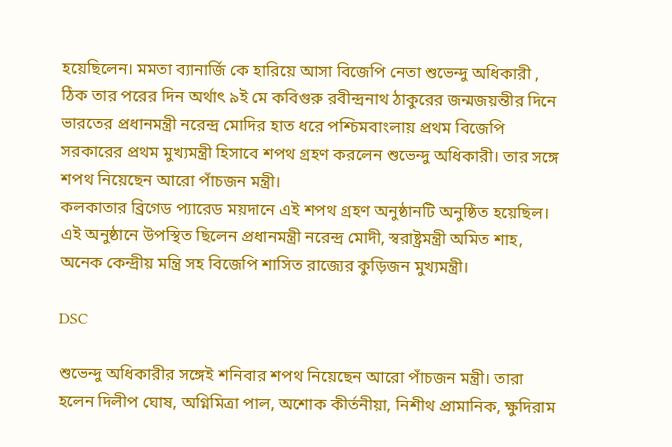হয়েছিলেন। মমতা ব্যানার্জি কে হারিয়ে আসা বিজেপি নেতা শুভেন্দু অধিকারী , ঠিক তার পরের দিন অর্থাৎ ৯ই মে কবিগুরু রবীন্দ্রনাথ ঠাকুরের জন্মজয়ন্তীর দিনে ভারতের প্রধানমন্ত্রী নরেন্দ্র মোদির হাত ধরে পশ্চিমবাংলায় প্রথম বিজেপি সরকারের প্রথম মুখ্যমন্ত্রী হিসাবে শপথ গ্রহণ করলেন শুভেন্দু অধিকারী। তার সঙ্গে শপথ নিয়েছেন আরো পাঁচজন মন্ত্রী।
কলকাতার ব্রিগেড প্যারেড ময়দানে এই শপথ গ্রহণ অনুষ্ঠানটি অনুষ্ঠিত হয়েছিল। এই অনুষ্ঠানে উপস্থিত ছিলেন প্রধানমন্ত্রী নরেন্দ্র মোদী, স্বরাষ্ট্রমন্ত্রী অমিত শাহ, অনেক কেন্দ্রীয় মন্ত্রি সহ বিজেপি শাসিত রাজ্যের কুড়িজন মুখ্যমন্ত্রী।

DSC

শুভেন্দু অধিকারীর সঙ্গেই শনিবার শপথ নিয়েছেন আরো পাঁচজন মন্ত্রী। তারা হলেন দিলীপ ঘোষ, অগ্নিমিত্রা পাল, অশোক কীর্তনীয়া, নিশীথ প্রামানিক, ক্ষুদিরাম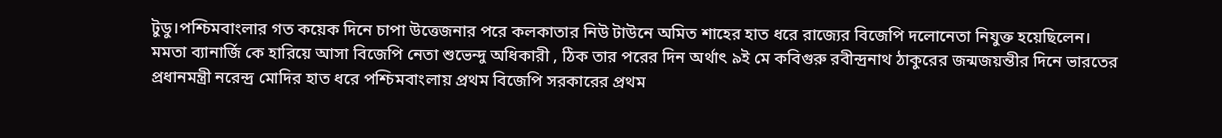টুডু।পশ্চিমবাংলার গত কয়েক দিনে চাপা উত্তেজনার পরে কলকাতার নিউ টাউনে অমিত শাহের হাত ধরে রাজ্যের বিজেপি দলোনেতা নিযুক্ত হয়েছিলেন। মমতা ব্যানার্জি কে হারিয়ে আসা বিজেপি নেতা শুভেন্দু অধিকারী , ঠিক তার পরের দিন অর্থাৎ ৯ই মে কবিগুরু রবীন্দ্রনাথ ঠাকুরের জন্মজয়ন্তীর দিনে ভারতের প্রধানমন্ত্রী নরেন্দ্র মোদির হাত ধরে পশ্চিমবাংলায় প্রথম বিজেপি সরকারের প্রথম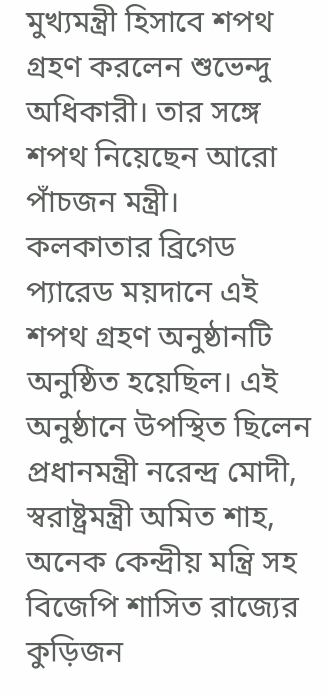মুখ্যমন্ত্রী হিসাবে শপথ গ্রহণ করলেন শুভেন্দু অধিকারী। তার সঙ্গে শপথ নিয়েছেন আরো পাঁচজন মন্ত্রী।
কলকাতার ব্রিগেড প্যারেড ময়দানে এই শপথ গ্রহণ অনুষ্ঠানটি অনুষ্ঠিত হয়েছিল। এই অনুষ্ঠানে উপস্থিত ছিলেন প্রধানমন্ত্রী নরেন্দ্র মোদী, স্বরাষ্ট্রমন্ত্রী অমিত শাহ, অনেক কেন্দ্রীয় মন্ত্রি সহ বিজেপি শাসিত রাজ্যের কুড়িজন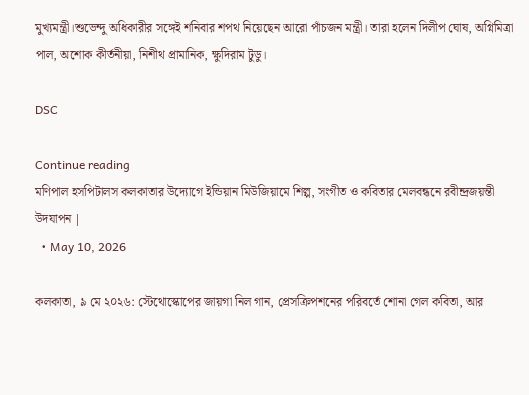মুখ্যমন্ত্রী।শুভেন্দু অধিকারীর সঙ্গেই শনিবার শপথ নিয়েছেন আরো পাঁচজন মন্ত্রী। তারা হলেন দিলীপ ঘোষ, অগ্নিমিত্রা পাল, অশোক কীর্তনীয়া, নিশীথ প্রামানিক, ক্ষুদিরাম টুডু।

DSC

Continue reading
মণিপাল হসপিটালস কলকাতার উদ্যোগে ইন্ডিয়ান মিউজিয়ামে শিল্প, সংগীত ও কবিতার মেলবন্ধনে রবীন্দ্রজয়ন্তী উদযাপন |
  • May 10, 2026

কলকাতা, ৯ মে ২০২৬: স্টেথোস্কোপের জায়গা নিল গান, প্রেসক্রিপশনের পরিবর্তে শোনা গেল কবিতা, আর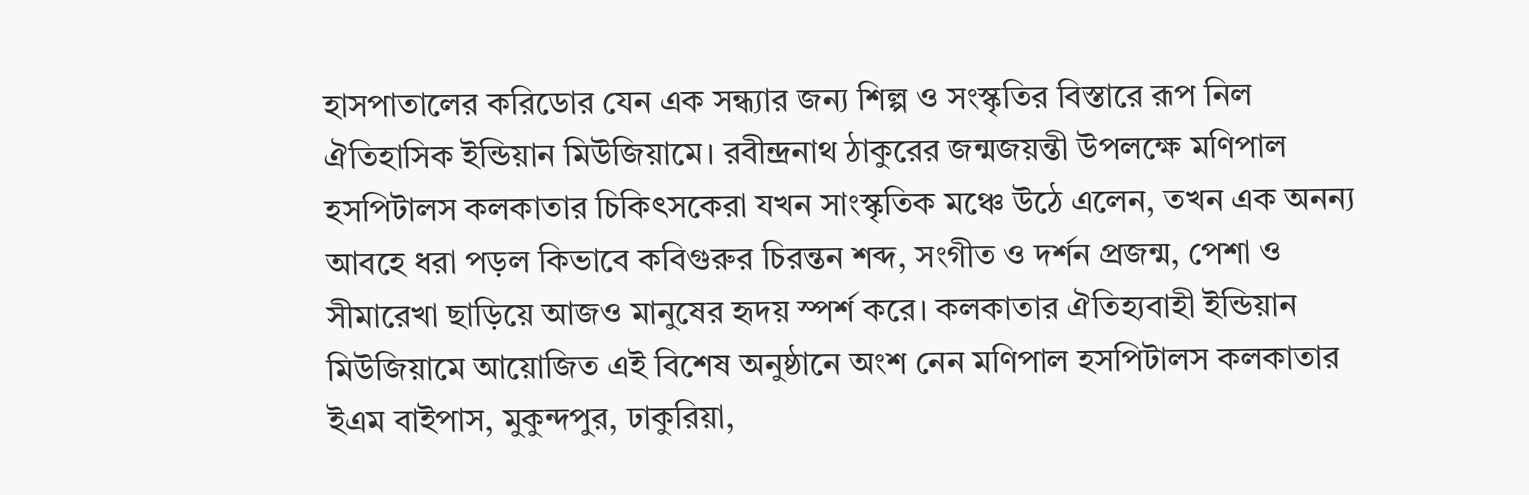হাসপাতালের করিডোর যেন এক সন্ধ্যার জন্য শিল্প ও সংস্কৃতির বিস্তারে রূপ নিল ঐতিহাসিক ইন্ডিয়ান মিউজিয়ামে। রবীন্দ্রনাথ ঠাকুরের জন্মজয়ন্তী উপলক্ষে মণিপাল হসপিটালস কলকাতার চিকিৎসকেরা যখন সাংস্কৃতিক মঞ্চে উঠে এলেন, তখন এক অনন্য আবহে ধরা পড়ল কিভাবে কবিগুরুর চিরন্তন শব্দ, সংগীত ও দর্শন প্রজন্ম, পেশা ও সীমারেখা ছাড়িয়ে আজও মানুষের হৃদয় স্পর্শ করে। কলকাতার ঐতিহ্যবাহী ইন্ডিয়ান মিউজিয়ামে আয়োজিত এই বিশেষ অনুষ্ঠানে অংশ নেন মণিপাল হসপিটালস কলকাতার ইএম বাইপাস, মুকুন্দপুর, ঢাকুরিয়া,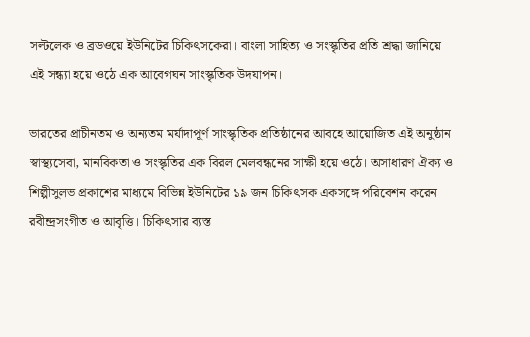সল্টলেক ও ব্রডওয়ে ইউনিটের চিকিৎসকেরা। বাংলা সাহিত্য ও সংস্কৃতির প্রতি শ্রদ্ধা জানিয়ে এই সন্ধ্যা হয়ে ওঠে এক আবেগঘন সাংস্কৃতিক উদযাপন।

ভারতের প্রাচীনতম ও অন্যতম মর্যাদাপূর্ণ সাংস্কৃতিক প্রতিষ্ঠানের আবহে আয়োজিত এই অনুষ্ঠান স্বাস্থ্যসেবা, মানবিকতা ও সংস্কৃতির এক বিরল মেলবন্ধনের সাক্ষী হয়ে ওঠে। অসাধারণ ঐক্য ও শিল্পীসুলভ প্রকাশের মাধ্যমে বিভিন্ন ইউনিটের ১৯ জন চিকিৎসক একসঙ্গে পরিবেশন করেন রবীন্দ্রসংগীত ও আবৃত্তি। চিকিৎসার ব্যস্ত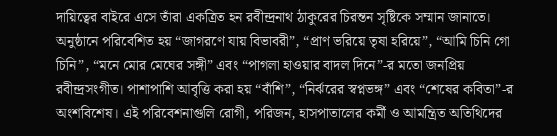দায়িত্বের বাইরে এসে তাঁরা একত্রিত হন রবীন্দ্রনাথ ঠাকুরের চিরন্তন সৃষ্টিকে সম্মান জানাতে। অনুষ্ঠানে পরিবেশিত হয় “জাগরণে যায় বিভাবরী”, “প্রাণ ভরিয়ে তৃষা হরিয়ে”, “আমি চিনি গো চিনি”, “মনে মোর মেঘের সঙ্গী” এবং “পাগলা হাওয়ার বাদল দিনে”-র মতো জনপ্রিয় রবীন্দ্রসংগীত। পাশাপাশি আবৃত্তি করা হয় “বাঁশি”, “নির্ঝরের স্বপ্নভঙ্গ” এবং “শেষের কবিতা”-র অংশবিশেষ। এই পরিবেশনাগুলি রোগী, পরিজন, হাসপাতালের কর্মী ও আমন্ত্রিত অতিথিদের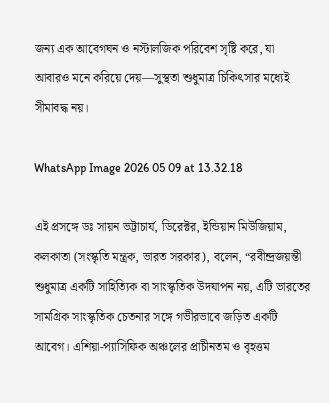জন্য এক আবেগঘন ও নস্টালজিক পরিবেশ সৃষ্টি করে, যা আবারও মনে করিয়ে দেয়—সুস্থতা শুধুমাত্র চিকিৎসার মধ্যেই সীমাবদ্ধ নয়।

WhatsApp Image 2026 05 09 at 13.32.18

এই প্রসঙ্গে ডঃ সায়ন ভট্টাচার্য, ডিরেক্টর, ইন্ডিয়ান মিউজিয়াম, কলকাতা (সংস্কৃতি মন্ত্রক, ভারত সরকার), বলেন, “রবীন্দ্রজয়ন্তী শুধুমাত্র একটি সাহিত্যিক বা সাংস্কৃতিক উদযাপন নয়, এটি ভারতের সামগ্রিক সাংস্কৃতিক চেতনার সঙ্গে গভীরভাবে জড়িত একটি আবেগ। এশিয়া-প্যাসিফিক অঞ্চলের প্রাচীনতম ও বৃহত্তম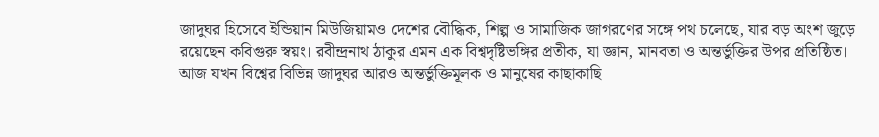জাদুঘর হিসেবে ইন্ডিয়ান মিউজিয়ামও দেশের বৌদ্ধিক, শিল্প ও সামাজিক জাগরণের সঙ্গে পথ চলেছে, যার বড় অংশ জুড়ে রয়েছেন কবিগুরু স্বয়ং। রবীন্দ্রনাথ ঠাকুর এমন এক বিশ্বদৃষ্টিভঙ্গির প্রতীক, যা জ্ঞান, মানবতা ও অন্তর্ভুক্তির উপর প্রতিষ্ঠিত। আজ যখন বিশ্বের বিভিন্ন জাদুঘর আরও অন্তর্ভুক্তিমূলক ও মানুষের কাছাকাছি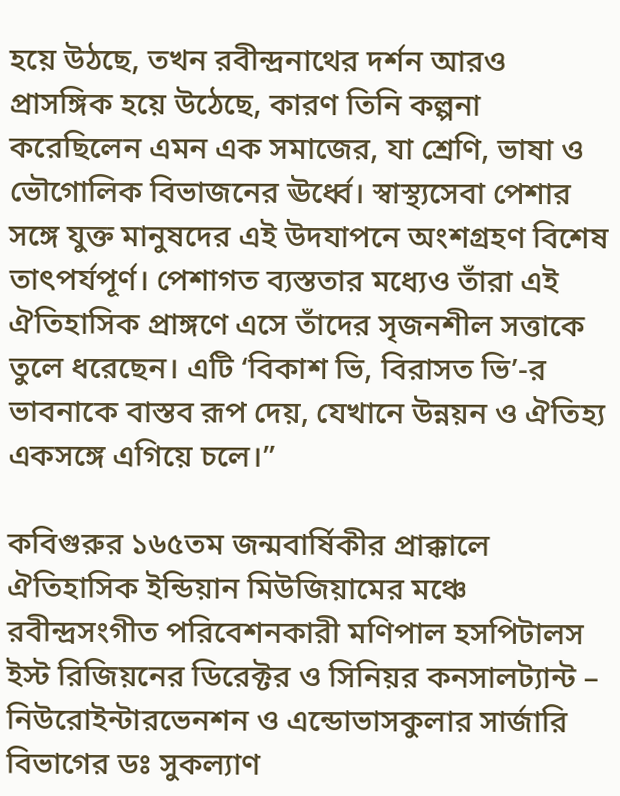হয়ে উঠছে, তখন রবীন্দ্রনাথের দর্শন আরও প্রাসঙ্গিক হয়ে উঠেছে, কারণ তিনি কল্পনা করেছিলেন এমন এক সমাজের, যা শ্রেণি, ভাষা ও ভৌগোলিক বিভাজনের ঊর্ধ্বে। স্বাস্থ্যসেবা পেশার সঙ্গে যুক্ত মানুষদের এই উদযাপনে অংশগ্রহণ বিশেষ তাৎপর্যপূর্ণ। পেশাগত ব্যস্ততার মধ্যেও তাঁরা এই ঐতিহাসিক প্রাঙ্গণে এসে তাঁদের সৃজনশীল সত্তাকে তুলে ধরেছেন। এটি ‘বিকাশ ভি, বিরাসত ভি’-র ভাবনাকে বাস্তব রূপ দেয়, যেখানে উন্নয়ন ও ঐতিহ্য একসঙ্গে এগিয়ে চলে।”

কবিগুরুর ১৬৫তম জন্মবার্ষিকীর প্রাক্কালে ঐতিহাসিক ইন্ডিয়ান মিউজিয়ামের মঞ্চে রবীন্দ্রসংগীত পরিবেশনকারী মণিপাল হসপিটালস ইস্ট রিজিয়নের ডিরেক্টর ও সিনিয়র কনসালট্যান্ট – নিউরোইন্টারভেনশন ও এন্ডোভাসকুলার সার্জারি বিভাগের ডঃ সুকল্যাণ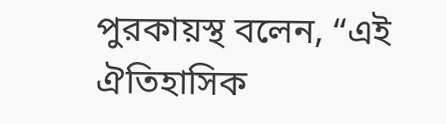পুরকায়স্থ বলেন, “এই ঐতিহাসিক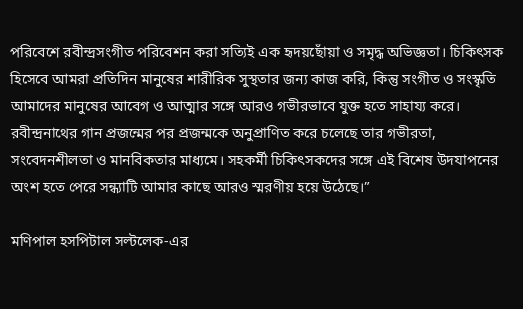পরিবেশে রবীন্দ্রসংগীত পরিবেশন করা সত্যিই এক হৃদয়ছোঁয়া ও সমৃদ্ধ অভিজ্ঞতা। চিকিৎসক হিসেবে আমরা প্রতিদিন মানুষের শারীরিক সুস্থতার জন্য কাজ করি, কিন্তু সংগীত ও সংস্কৃতি আমাদের মানুষের আবেগ ও আত্মার সঙ্গে আরও গভীরভাবে যুক্ত হতে সাহায্য করে। রবীন্দ্রনাথের গান প্রজন্মের পর প্রজন্মকে অনুপ্রাণিত করে চলেছে তার গভীরতা, সংবেদনশীলতা ও মানবিকতার মাধ্যমে। সহকর্মী চিকিৎসকদের সঙ্গে এই বিশেষ উদযাপনের অংশ হতে পেরে সন্ধ্যাটি আমার কাছে আরও স্মরণীয় হয়ে উঠেছে।”

মণিপাল হসপিটাল সল্টলেক-এর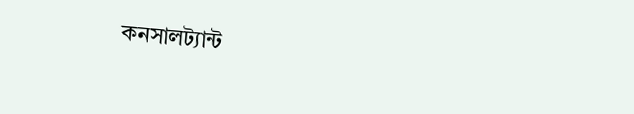কনসালট্যান্ট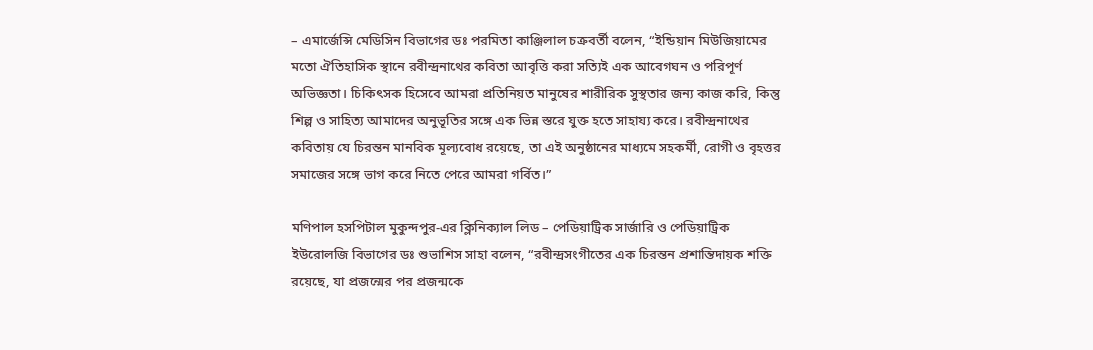– এমার্জেন্সি মেডিসিন বিভাগের ডঃ পরমিতা কাঞ্জিলাল চক্রবর্তী বলেন, “ইন্ডিয়ান মিউজিয়ামের মতো ঐতিহাসিক স্থানে রবীন্দ্রনাথের কবিতা আবৃত্তি করা সত্যিই এক আবেগঘন ও পরিপূর্ণ অভিজ্ঞতা। চিকিৎসক হিসেবে আমরা প্রতিনিয়ত মানুষের শারীরিক সুস্থতার জন্য কাজ করি, কিন্তু শিল্প ও সাহিত্য আমাদের অনুভূতির সঙ্গে এক ভিন্ন স্তরে যুক্ত হতে সাহায্য করে। রবীন্দ্রনাথের কবিতায় যে চিরন্তন মানবিক মূল্যবোধ রয়েছে, তা এই অনুষ্ঠানের মাধ্যমে সহকর্মী, রোগী ও বৃহত্তর সমাজের সঙ্গে ভাগ করে নিতে পেরে আমরা গর্বিত।”

মণিপাল হসপিটাল মুকুন্দপুর-এর ক্লিনিক্যাল লিড – পেডিয়াট্রিক সার্জারি ও পেডিয়াট্রিক ইউরোলজি বিভাগের ডঃ শুভাশিস সাহা বলেন, “রবীন্দ্রসংগীতের এক চিরন্তন প্রশান্তিদায়ক শক্তি রয়েছে, যা প্রজন্মের পর প্রজন্মকে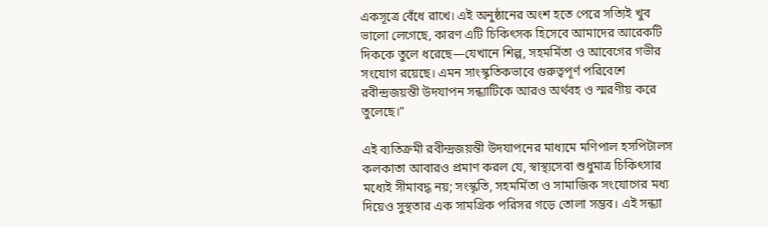একসূত্রে বেঁধে রাখে। এই অনুষ্ঠানের অংশ হতে পেরে সত্যিই খুব ভালো লেগেছে, কারণ এটি চিকিৎসক হিসেবে আমাদের আরেকটি দিককে তুলে ধরেছে—যেখানে শিল্প, সহমর্মিতা ও আবেগের গভীর সংযোগ রয়েছে। এমন সাংস্কৃতিকভাবে গুরুত্বপূর্ণ পরিবেশে রবীন্দ্রজয়ন্তী উদযাপন সন্ধ্যাটিকে আরও অর্থবহ ও স্মরণীয় করে তুলেছে।”

এই ব্যতিক্রমী রবীন্দ্রজয়ন্তী উদযাপনের মাধ্যমে মণিপাল হসপিটালস কলকাতা আবারও প্রমাণ করল যে, স্বাস্থ্যসেবা শুধুমাত্র চিকিৎসার মধ্যেই সীমাবদ্ধ নয়; সংস্কৃতি, সহমর্মিতা ও সামাজিক সংযোগের মধ্য দিয়েও সুস্থতার এক সামগ্রিক পরিসর গড়ে তোলা সম্ভব। এই সন্ধ্যা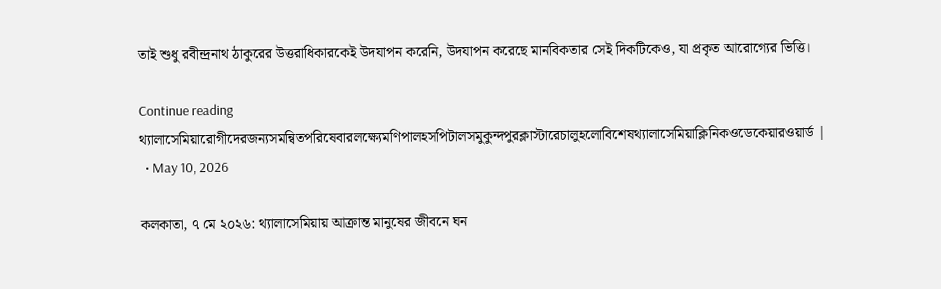তাই শুধু রবীন্দ্রনাথ ঠাকুরের উত্তরাধিকারকেই উদযাপন করেনি, উদযাপন করেছে মানবিকতার সেই দিকটিকেও, যা প্রকৃত আরোগ্যের ভিত্তি।

Continue reading
থ্যালাসেমিয়ারোগীদেরজন্যসমন্বিতপরিষেবারলক্ষ্যেমণিপালহসপিটালসমুকুন্দপুরক্লাস্টারেচালুহলোবিশেষথ্যালাসেমিয়াক্লিনিকওডেকেয়ারওয়ার্ড |
  • May 10, 2026

কলকাতা, ৭ মে ২০২৬: থ্যালাসেমিয়ায় আক্রান্ত মানুষের জীবনে ঘন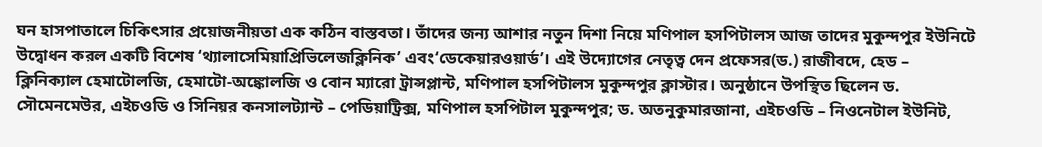ঘন হাসপাতালে চিকিৎসার প্রয়োজনীয়তা এক কঠিন বাস্তবতা। তাঁদের জন্য আশার নতুন দিশা নিয়ে মণিপাল হসপিটালস আজ তাদের মুকুন্দপুর ইউনিটে উদ্বোধন করল একটি বিশেষ ‘থ্যালাসেমিয়াপ্রিভিলেজক্লিনিক’ এবং‘ডেকেয়ারওয়ার্ড’। এই উদ্যোগের নেতৃত্ব দেন প্রফেসর(ড.) রাজীবদে, হেড – ক্লিনিক্যাল হেমাটোলজি, হেমাটো-অঙ্কোলজি ও বোন ম্যারো ট্রান্সপ্লান্ট, মণিপাল হসপিটালস মুকুন্দপুর ক্লাস্টার। অনুষ্ঠানে উপস্থিত ছিলেন ড. সৌমেনমেউর, এইচওডি ও সিনিয়র কনসালট্যান্ট – পেডিয়াট্রিক্স, মণিপাল হসপিটাল মুকুন্দপুর; ড. অতনুকুমারজানা, এইচওডি – নিওনেটাল ইউনিট,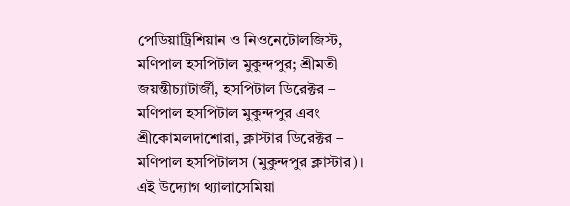পেডিয়াট্রিশিয়ান ও নিওনেটোলজিস্ট, মণিপাল হসপিটাল মুকুন্দপুর; শ্রীমতী জয়ন্তীচ্যাটার্জী, হসপিটাল ডিরেক্টর – মণিপাল হসপিটাল মুকুন্দপুর এবং শ্রীকোমলদাশোরা, ক্লাস্টার ডিরেক্টর – মণিপাল হসপিটালস (মুকুন্দপুর ক্লাস্টার)। এই উদ্যোগ থ্যালাসেমিয়া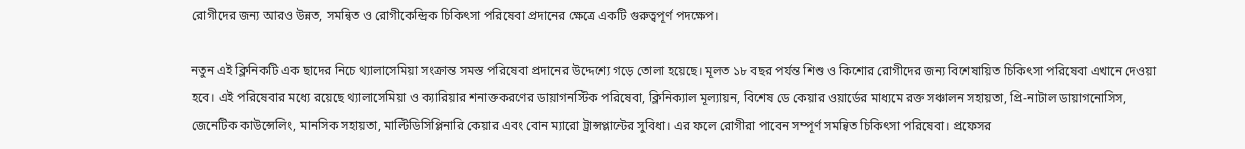রোগীদের জন্য আরও উন্নত, সমন্বিত ও রোগীকেন্দ্রিক চিকিৎসা পরিষেবা প্রদানের ক্ষেত্রে একটি গুরুত্বপূর্ণ পদক্ষেপ।

নতুন এই ক্লিনিকটি এক ছাদের নিচে থ্যালাসেমিয়া সংক্রান্ত সমস্ত পরিষেবা প্রদানের উদ্দেশ্যে গড়ে তোলা হয়েছে। মূলত ১৮ বছর পর্যন্ত শিশু ও কিশোর রোগীদের জন্য বিশেষায়িত চিকিৎসা পরিষেবা এখানে দেওয়া হবে। এই পরিষেবার মধ্যে রয়েছে থ্যালাসেমিয়া ও ক্যারিয়ার শনাক্তকরণের ডায়াগনস্টিক পরিষেবা, ক্লিনিক্যাল মূল্যায়ন, বিশেষ ডে কেয়ার ওয়ার্ডের মাধ্যমে রক্ত সঞ্চালন সহায়তা, প্রি-নাটাল ডায়াগনোসিস, জেনেটিক কাউন্সেলিং, মানসিক সহায়তা, মাল্টিডিসিপ্লিনারি কেয়ার এবং বোন ম্যারো ট্রান্সপ্লান্টের সুবিধা। এর ফলে রোগীরা পাবেন সম্পূর্ণ সমন্বিত চিকিৎসা পরিষেবা। প্রফেসর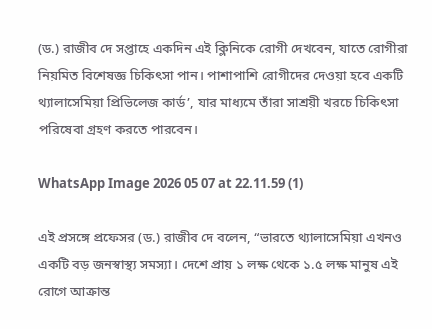(ড.) রাজীব দে সপ্তাহে একদিন এই ক্লিনিকে রোগী দেখবেন, যাতে রোগীরা নিয়মিত বিশেষজ্ঞ চিকিৎসা পান। পাশাপাশি রোগীদের দেওয়া হবে একটি থ্যালাসেমিয়া প্রিভিলেজ কার্ড’, যার মাধ্যমে তাঁরা সাশ্রয়ী খরচে চিকিৎসা পরিষেবা গ্রহণ করতে পারবেন।

WhatsApp Image 2026 05 07 at 22.11.59 (1)

এই প্রসঙ্গে প্রফেসর (ড.) রাজীব দে বলেন, “ভারতে থ্যালাসেমিয়া এখনও একটি বড় জনস্বাস্থ্য সমস্যা। দেশে প্রায় ১ লক্ষ থেকে ১.৫ লক্ষ মানুষ এই রোগে আক্রান্ত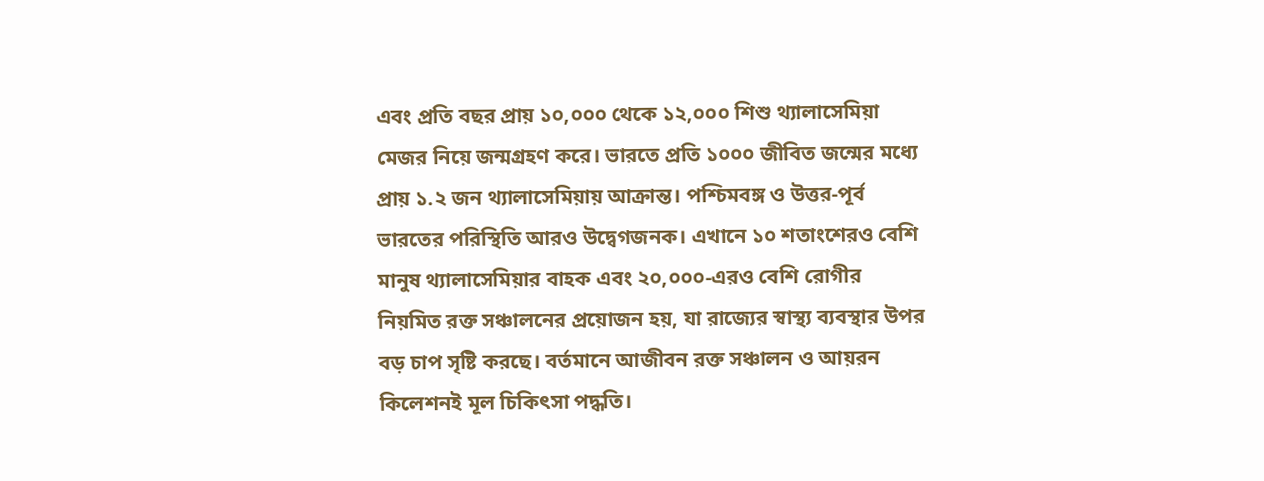এবং প্রতি বছর প্রায় ১০,০০০ থেকে ১২,০০০ শিশু থ্যালাসেমিয়া মেজর নিয়ে জন্মগ্রহণ করে। ভারতে প্রতি ১০০০ জীবিত জন্মের মধ্যে প্রায় ১.২ জন থ্যালাসেমিয়ায় আক্রান্ত। পশ্চিমবঙ্গ ও উত্তর-পূর্ব ভারতের পরিস্থিতি আরও উদ্বেগজনক। এখানে ১০ শতাংশেরও বেশি মানুষ থ্যালাসেমিয়ার বাহক এবং ২০,০০০-এরও বেশি রোগীর নিয়মিত রক্ত সঞ্চালনের প্রয়োজন হয়, যা রাজ্যের স্বাস্থ্য ব্যবস্থার উপর বড় চাপ সৃষ্টি করছে। বর্তমানে আজীবন রক্ত সঞ্চালন ও আয়রন কিলেশনই মূল চিকিৎসা পদ্ধতি।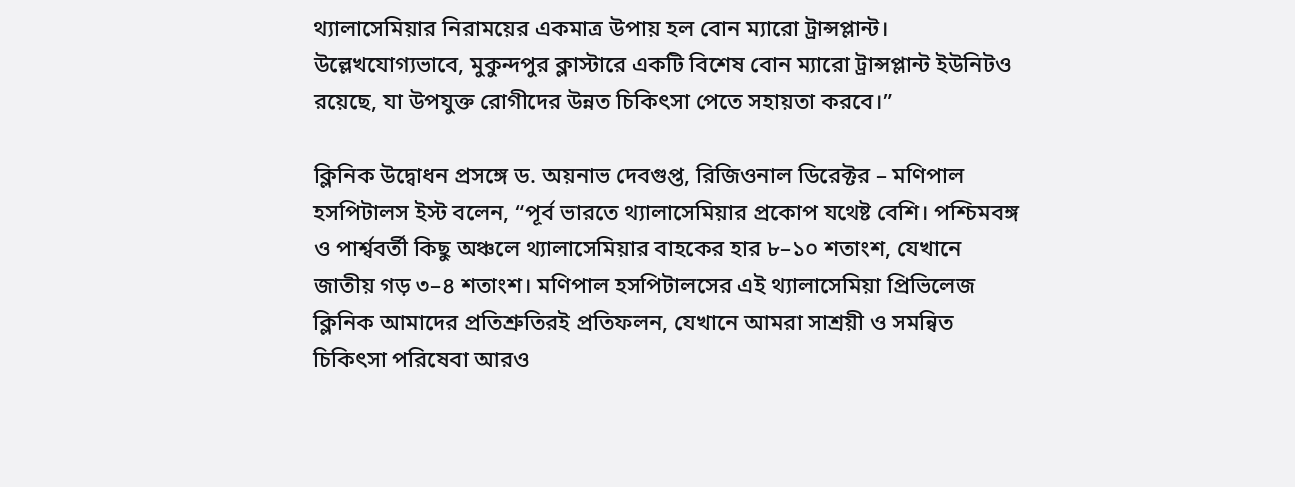থ্যালাসেমিয়ার নিরাময়ের একমাত্র উপায় হল বোন ম্যারো ট্রান্সপ্লান্ট। উল্লেখযোগ্যভাবে, মুকুন্দপুর ক্লাস্টারে একটি বিশেষ বোন ম্যারো ট্রান্সপ্লান্ট ইউনিটও রয়েছে, যা উপযুক্ত রোগীদের উন্নত চিকিৎসা পেতে সহায়তা করবে।”

ক্লিনিক উদ্বোধন প্রসঙ্গে ড. অয়নাভ দেবগুপ্ত, রিজিওনাল ডিরেক্টর – মণিপাল হসপিটালস ইস্ট বলেন, “পূর্ব ভারতে থ্যালাসেমিয়ার প্রকোপ যথেষ্ট বেশি। পশ্চিমবঙ্গ ও পার্শ্ববর্তী কিছু অঞ্চলে থ্যালাসেমিয়ার বাহকের হার ৮–১০ শতাংশ, যেখানে জাতীয় গড় ৩–৪ শতাংশ। মণিপাল হসপিটালসের এই থ্যালাসেমিয়া প্রিভিলেজ ক্লিনিক আমাদের প্রতিশ্রুতিরই প্রতিফলন, যেখানে আমরা সাশ্রয়ী ও সমন্বিত চিকিৎসা পরিষেবা আরও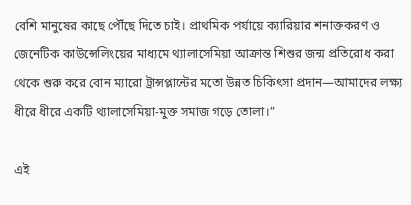বেশি মানুষের কাছে পৌঁছে দিতে চাই। প্রাথমিক পর্যায়ে ক্যারিয়ার শনাক্তকরণ ও জেনেটিক কাউন্সেলিংয়ের মাধ্যমে থ্যালাসেমিয়া আক্রান্ত শিশুর জন্ম প্রতিরোধ করা থেকে শুরু করে বোন ম্যারো ট্রান্সপ্লান্টের মতো উন্নত চিকিৎসা প্রদান—আমাদের লক্ষ্য ধীরে ধীরে একটি থ্যালাসেমিয়া-মুক্ত সমাজ গড়ে তোলা।”

এই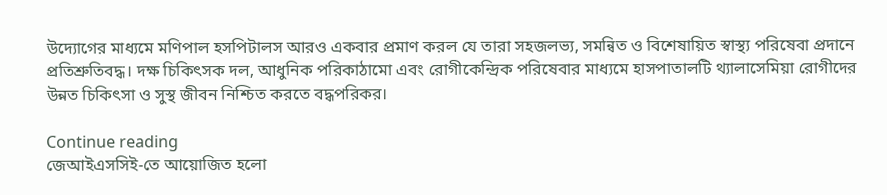উদ্যোগের মাধ্যমে মণিপাল হসপিটালস আরও একবার প্রমাণ করল যে তারা সহজলভ্য, সমন্বিত ও বিশেষায়িত স্বাস্থ্য পরিষেবা প্রদানে প্রতিশ্রুতিবদ্ধ। দক্ষ চিকিৎসক দল, আধুনিক পরিকাঠামো এবং রোগীকেন্দ্রিক পরিষেবার মাধ্যমে হাসপাতালটি থ্যালাসেমিয়া রোগীদের উন্নত চিকিৎসা ও সুস্থ জীবন নিশ্চিত করতে বদ্ধপরিকর।

Continue reading
জেআইএসসিই-তে আয়োজিত হলো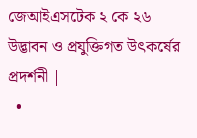জেআইএসটেক ২ কে ২৬ উদ্ভাবন ও প্রযুক্তিগত উৎকর্ষের প্রদর্শনী |
  •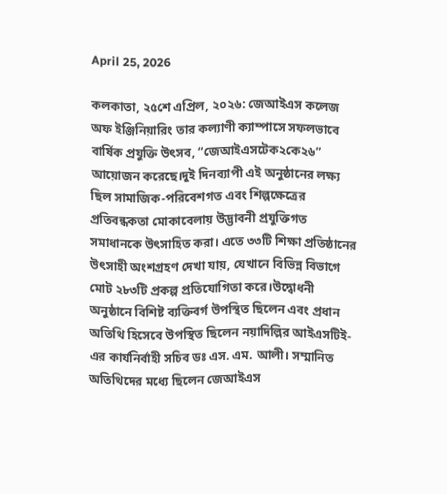April 25, 2026

কলকাতা, ২৫শে এপ্রিল, ২০২৬: জেআইএস কলেজ অফ ইঞ্জিনিয়ারিং তার কল্যাণী ক্যাম্পাসে সফলভাবে বার্ষিক প্রযুক্তি উৎসব, “জেআইএসটেক২কে২৬” আয়োজন করেছে।দুই দিনব্যাপী এই অনুষ্ঠানের লক্ষ্য ছিল সামাজিক-পরিবেশগত এবং শিল্পক্ষেত্রের প্রতিবন্ধকতা মোকাবেলায় উদ্ভাবনী প্রযুক্তিগত সমাধানকে উৎসাহিত করা। এতে ৩৩টি শিক্ষা প্রতিষ্ঠানের উৎসাহী অংশগ্রহণ দেখা যায়, যেখানে বিভিন্ন বিভাগে মোট ২৮৩টি প্রকল্প প্রতিযোগিতা করে।উদ্বোধনী অনুষ্ঠানে বিশিষ্ট ব্যক্তিবর্গ উপস্থিত ছিলেন এবং প্রধান অতিথি হিসেবে উপস্থিত ছিলেন নয়াদিল্লির আইএসটিই-এর কার্যনির্বাহী সচিব ডঃ এস. এম. আলী। সম্মানিত অতিথিদের মধ্যে ছিলেন জেআইএস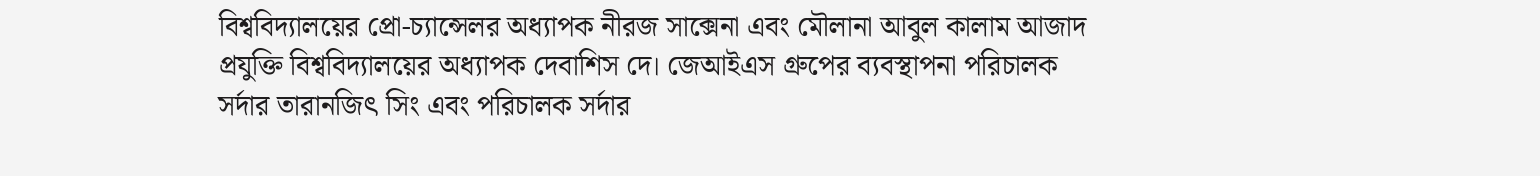বিশ্ববিদ্যালয়ের প্রো-চ্যান্সেলর অধ্যাপক নীরজ সাক্সেনা এবং মৌলানা আবুল কালাম আজাদ প্রযুক্তি বিশ্ববিদ্যালয়ের অধ্যাপক দেবাশিস দে। জেআইএস গ্রুপের ব্যবস্থাপনা পরিচালক সর্দার তারানজিৎ সিং এবং পরিচালক সর্দার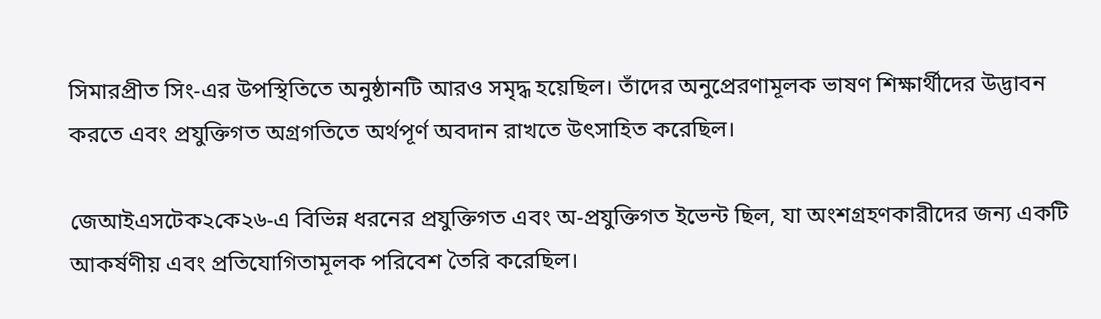সিমারপ্রীত সিং-এর উপস্থিতিতে অনুষ্ঠানটি আরও সমৃদ্ধ হয়েছিল। তাঁদের অনুপ্রেরণামূলক ভাষণ শিক্ষার্থীদের উদ্ভাবন করতে এবং প্রযুক্তিগত অগ্রগতিতে অর্থপূর্ণ অবদান রাখতে উৎসাহিত করেছিল।

জেআইএসটেক২কে২৬-এ বিভিন্ন ধরনের প্রযুক্তিগত এবং অ-প্রযুক্তিগত ইভেন্ট ছিল, যা অংশগ্রহণকারীদের জন্য একটি আকর্ষণীয় এবং প্রতিযোগিতামূলক পরিবেশ তৈরি করেছিল।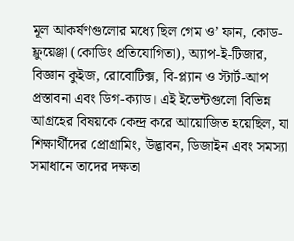মূল আকর্ষণগুলোর মধ্যে ছিল গেম ও’ ফান, কোড-ফ্লুয়েঞ্জা (কোডিং প্রতিযোগিতা), অ্যাপ-ই-টিজার, বিজ্ঞান কুইজ, রোবোটিক্স, বি-প্ল্যান ও স্টার্ট-আপ প্রস্তাবনা এবং ডিগ-ক্যাড। এই ইভেন্টগুলো বিভিন্ন আগ্রহের বিষয়কে কেন্দ্র করে আয়োজিত হয়েছিল, যা শিক্ষার্থীদের প্রোগ্রামিং, উদ্ভাবন, ডিজাইন এবং সমস্যা সমাধানে তাদের দক্ষতা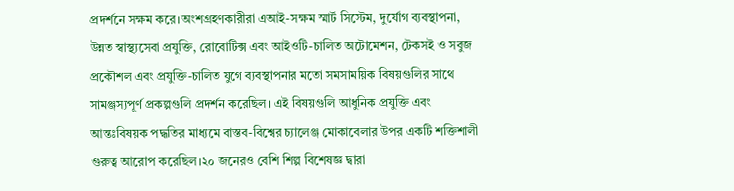প্রদর্শনে সক্ষম করে।অংশগ্রহণকারীরা এআই-সক্ষম স্মার্ট সিস্টেম, দুর্যোগ ব্যবস্থাপনা, উন্নত স্বাস্থ্যসেবা প্রযুক্তি, রোবোটিক্স এবং আইওটি-চালিত অটোমেশন, টেকসই ও সবুজ প্রকৌশল এবং প্রযুক্তি-চালিত যুগে ব্যবস্থাপনার মতো সমসাময়িক বিষয়গুলির সাথে সামঞ্জস্যপূর্ণ প্রকল্পগুলি প্রদর্শন করেছিল। এই বিষয়গুলি আধুনিক প্রযুক্তি এবং আন্তঃবিষয়ক পদ্ধতির মাধ্যমে বাস্তব-বিশ্বের চ্যালেঞ্জ মোকাবেলার উপর একটি শক্তিশালী গুরুত্ব আরোপ করেছিল।২০ জনেরও বেশি শিল্প বিশেষজ্ঞ দ্বারা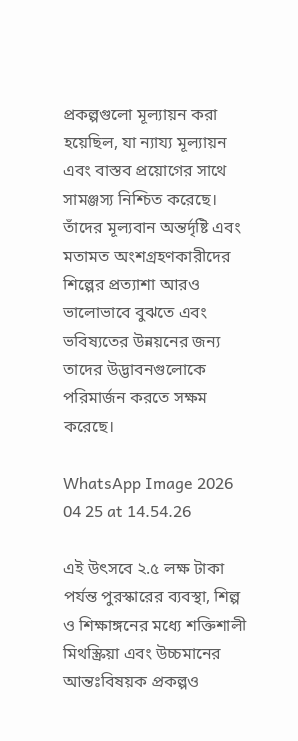প্রকল্পগুলো মূল্যায়ন করা হয়েছিল, যা ন্যায্য মূল্যায়ন এবং বাস্তব প্রয়োগের সাথে সামঞ্জস্য নিশ্চিত করেছে। তাঁদের মূল্যবান অন্তর্দৃষ্টি এবং মতামত অংশগ্রহণকারীদের শিল্পের প্রত্যাশা আরও ভালোভাবে বুঝতে এবং ভবিষ্যতের উন্নয়নের জন্য তাদের উদ্ভাবনগুলোকে পরিমার্জন করতে সক্ষম করেছে।

WhatsApp Image 2026 04 25 at 14.54.26

এই উৎসবে ২.৫ লক্ষ টাকা পর্যন্ত পুরস্কারের ব্যবস্থা, শিল্প ও শিক্ষাঙ্গনের মধ্যে শক্তিশালী মিথস্ক্রিয়া এবং উচ্চমানের আন্তঃবিষয়ক প্রকল্পও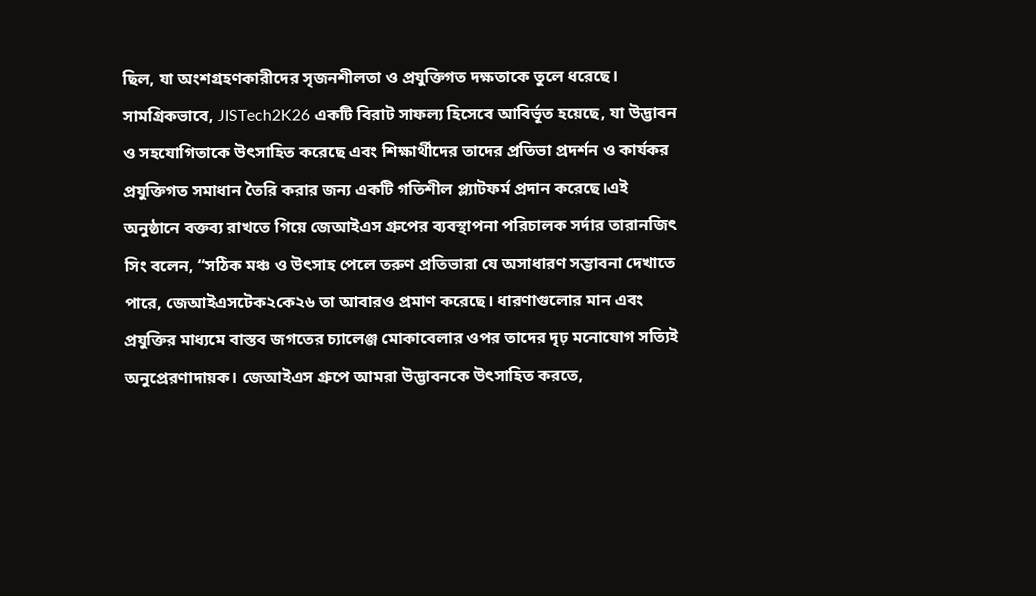ছিল, যা অংশগ্রহণকারীদের সৃজনশীলতা ও প্রযুক্তিগত দক্ষতাকে তুলে ধরেছে। সামগ্রিকভাবে, JISTech2K26 একটি বিরাট সাফল্য হিসেবে আবির্ভূত হয়েছে, যা উদ্ভাবন ও সহযোগিতাকে উৎসাহিত করেছে এবং শিক্ষার্থীদের তাদের প্রতিভা প্রদর্শন ও কার্যকর প্রযুক্তিগত সমাধান তৈরি করার জন্য একটি গতিশীল প্ল্যাটফর্ম প্রদান করেছে।এই অনুষ্ঠানে বক্তব্য রাখতে গিয়ে জেআইএস গ্রুপের ব্যবস্থাপনা পরিচালক সর্দার তারানজিৎ সিং বলেন, “সঠিক মঞ্চ ও উৎসাহ পেলে তরুণ প্রতিভারা যে অসাধারণ সম্ভাবনা দেখাতে পারে, জেআইএসটেক২কে২৬ তা আবারও প্রমাণ করেছে। ধারণাগুলোর মান এবং প্রযুক্তির মাধ্যমে বাস্তব জগতের চ্যালেঞ্জ মোকাবেলার ওপর তাদের দৃঢ় মনোযোগ সত্যিই অনুপ্রেরণাদায়ক। জেআইএস গ্রুপে আমরা উদ্ভাবনকে উৎসাহিত করতে,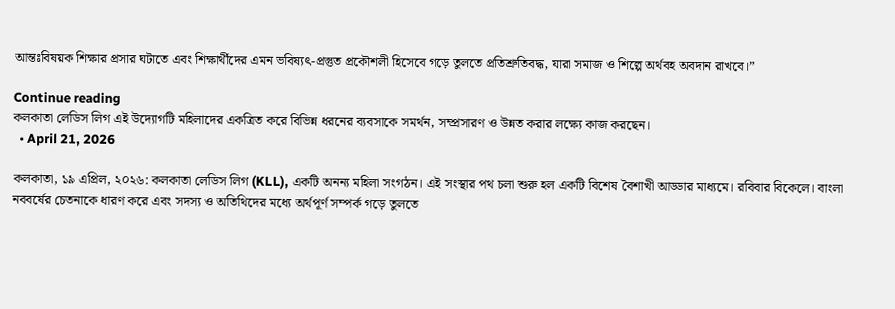আন্তঃবিষয়ক শিক্ষার প্রসার ঘটাতে এবং শিক্ষার্থীদের এমন ভবিষ্যৎ-প্রস্তুত প্রকৌশলী হিসেবে গড়ে তুলতে প্রতিশ্রুতিবদ্ধ, যারা সমাজ ও শিল্পে অর্থবহ অবদান রাখবে।”

Continue reading
কলকাতা লেডিস লিগ এই উদ্যোগটি মহিলাদের একত্রিত করে বিভিন্ন ধরনের ব্যবসাকে সমর্থন, সম্প্রসারণ ও উন্নত করার লক্ষ্যে কাজ করছেন।
  • April 21, 2026

কলকাতা, ১৯ এপ্রিল, ২০২৬: কলকাতা লেডিস লিগ (KLL), একটি অনন্য মহিলা সংগঠন। এই সংস্থার পথ চলা শুরু হল একটি বিশেষ বৈশাখী আড্ডার মাধ্যমে। রবিবার বিকেলে। বাংলা নববর্ষের চেতনাকে ধারণ করে এবং সদস্য ও অতিথিদের মধ্যে অর্থপূর্ণ সম্পর্ক গড়ে তুলতে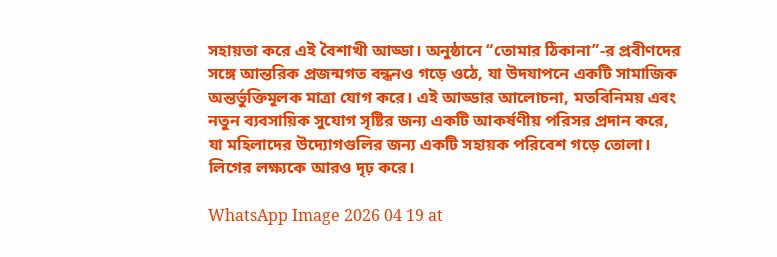সহায়তা করে এই বৈশাখী আড্ডা। অনুষ্ঠানে “তোমার ঠিকানা”-র প্রবীণদের সঙ্গে আন্তরিক প্রজন্মগত বন্ধনও গড়ে ওঠে, যা উদযাপনে একটি সামাজিক অন্তর্ভুক্তিমূলক মাত্রা যোগ করে। এই আড্ডার আলোচনা, মতবিনিময় এবং নতুন ব্যবসায়িক সুযোগ সৃষ্টির জন্য একটি আকর্ষণীয় পরিসর প্রদান করে, যা মহিলাদের উদ্যোগগুলির জন্য একটি সহায়ক পরিবেশ গড়ে তোলা। লিগের লক্ষ্যকে আরও দৃঢ় করে।

WhatsApp Image 2026 04 19 at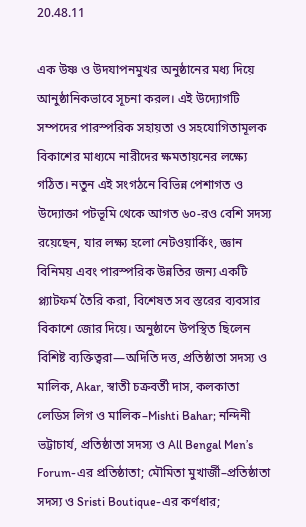20.48.11

এক উষ্ণ ও উদযাপনমুখর অনুষ্ঠানের মধ্য দিয়ে আনুষ্ঠানিকভাবে সূচনা করল। এই উদ্যোগটি সম্পদের পারস্পরিক সহায়তা ও সহযোগিতামূলক বিকাশের মাধ্যমে নারীদের ক্ষমতায়নের লক্ষ্যে গঠিত। নতুন এই সংগঠনে বিভিন্ন পেশাগত ও উদ্যোক্তা পটভূমি থেকে আগত ৬০-রও বেশি সদস্য রয়েছেন, যার লক্ষ্য হলো নেটওয়ার্কিং, জ্ঞান বিনিময় এবং পারস্পরিক উন্নতির জন্য একটি প্ল্যাটফর্ম তৈরি করা, বিশেষত সব স্তরের ব্যবসার বিকাশে জোর দিয়ে। অনুষ্ঠানে উপস্থিত ছিলেন বিশিষ্ট ব্যক্তিত্বরা—অদিতি দত্ত, প্রতিষ্ঠাতা সদস্য ও মালিক, Akar, স্বাতী চক্রবর্তী দাস, কলকাতা লেডিস লিগ ও মালিক–Mishti Bahar; নন্দিনী ভট্টাচার্য, প্রতিষ্ঠাতা সদস্য ও All Bengal Men’s Forum-এর প্রতিষ্ঠাতা; মৌমিতা মুখার্জী–প্রতিষ্ঠাতা সদস্য ও Sristi Boutique-এর কর্ণধার;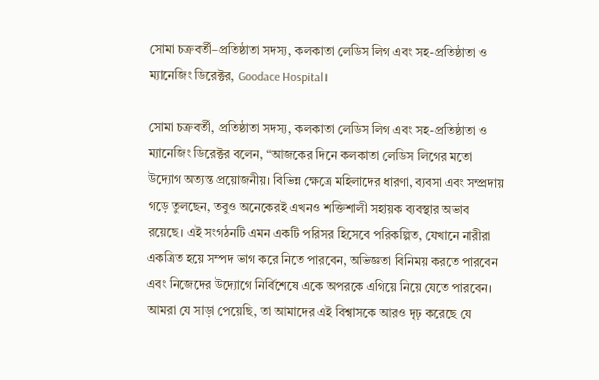সোমা চক্রবর্তী–প্রতিষ্ঠাতা সদস্য, কলকাতা লেডিস লিগ এবং সহ-প্রতিষ্ঠাতা ও ম্যানেজিং ডিরেক্টর, Goodace Hospital।

সোমা চক্রবর্তী, প্রতিষ্ঠাতা সদস্য, কলকাতা লেডিস লিগ এবং সহ-প্রতিষ্ঠাতা ও ম্যানেজিং ডিরেক্টর বলেন, “আজকের দিনে কলকাতা লেডিস লিগের মতো উদ্যোগ অত্যন্ত প্রয়োজনীয়। বিভিন্ন ক্ষেত্রে মহিলাদের ধারণা, ব্যবসা এবং সম্প্রদায় গড়ে তুলছেন, তবুও অনেকেরই এখনও শক্তিশালী সহায়ক ব্যবস্থার অভাব রয়েছে। এই সংগঠনটি এমন একটি পরিসর হিসেবে পরিকল্পিত, যেখানে নারীরা একত্রিত হয়ে সম্পদ ভাগ করে নিতে পারবেন, অভিজ্ঞতা বিনিময় করতে পারবেন এবং নিজেদের উদ্যোগে নির্বিশেষে একে অপরকে এগিয়ে নিয়ে যেতে পারবেন। আমরা যে সাড়া পেয়েছি, তা আমাদের এই বিশ্বাসকে আরও দৃঢ় করেছে যে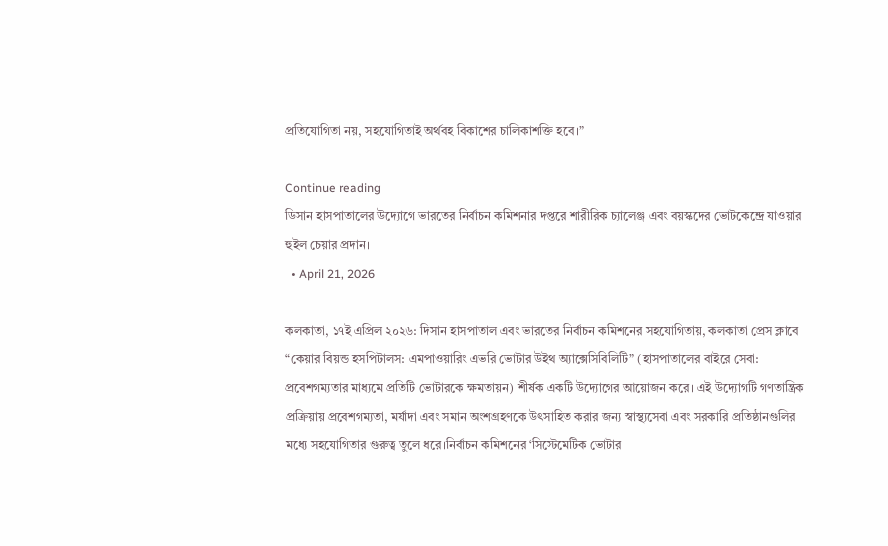প্রতিযোগিতা নয়, সহযোগিতাই অর্থবহ বিকাশের চালিকাশক্তি হবে।”

Continue reading
ডিসান হাসপাতালের উদ্যোগে ভারতের নির্বাচন কমিশনার দপ্তরে শারীরিক চ্যালেঞ্জ এবং বয়স্কদের ভোটকেন্দ্রে যাওয়ার হুইল চেয়ার প্রদান।
  • April 21, 2026

কলকাতা, ১৭ই এপ্রিল ২০২৬: দিসান হাসপাতাল এবং ভারতের নির্বাচন কমিশনের সহযোগিতায়, কলকাতা প্রেস ক্লাবে “কেয়ার বিয়ন্ড হসপিটালস: এমপাওয়ারিং এভরি ভোটার উইথ অ্যাক্সেসিবিলিটি” (হাসপাতালের বাইরে সেবা: প্রবেশগম্যতার মাধ্যমে প্রতিটি ভোটারকে ক্ষমতায়ন) শীর্ষক একটি উদ্যোগের আয়োজন করে। এই উদ্যোগটি গণতান্ত্রিক প্রক্রিয়ায় প্রবেশগম্যতা, মর্যাদা এবং সমান অংশগ্রহণকে উৎসাহিত করার জন্য স্বাস্থ্যসেবা এবং সরকারি প্রতিষ্ঠানগুলির মধ্যে সহযোগিতার গুরুত্ব তুলে ধরে।নির্বাচন কমিশনের ‘সিস্টেমেটিক ভোটার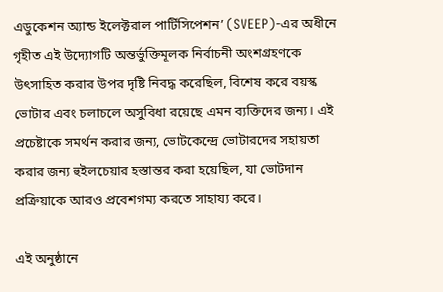এডুকেশন অ্যান্ড ইলেক্টরাল পার্টিসিপেশন’ (SVEEP)-এর অধীনে গৃহীত এই উদ্যোগটি অন্তর্ভুক্তিমূলক নির্বাচনী অংশগ্রহণকে উৎসাহিত করার উপর দৃষ্টি নিবদ্ধ করেছিল, বিশেষ করে বয়স্ক ভোটার এবং চলাচলে অসুবিধা রয়েছে এমন ব্যক্তিদের জন্য। এই প্রচেষ্টাকে সমর্থন করার জন্য, ভোটকেন্দ্রে ভোটারদের সহায়তা করার জন্য হুইলচেয়ার হস্তান্তর করা হয়েছিল, যা ভোটদান প্রক্রিয়াকে আরও প্রবেশগম্য করতে সাহায্য করে।

এই অনুষ্ঠানে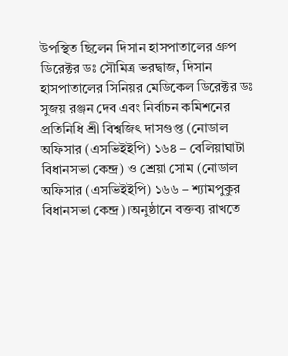উপস্থিত ছিলেন দিসান হাসপাতালের গ্রুপ ডিরেক্টর ডঃ সৌমিত্র ভরদ্বাজ, দিসান হাসপাতালের সিনিয়র মেডিকেল ডিরেক্টর ডঃ সুজয় রঞ্জন দেব এবং নির্বাচন কমিশনের প্রতিনিধি শ্রী বিশ্বজিৎ দাসগুপ্ত (নোডাল অফিসার (এসভিইইপি) ১৬৪ – বেলিয়াঘাটা বিধানসভা কেন্দ্র) ও শ্রেয়া সোম (নোডাল অফিসার (এসভিইইপি) ১৬৬ – শ্যামপুকুর বিধানসভা কেন্দ্র)।অনুষ্ঠানে বক্তব্য রাখতে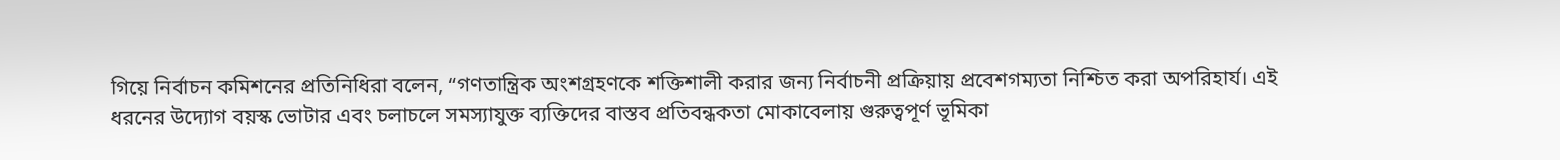গিয়ে নির্বাচন কমিশনের প্রতিনিধিরা বলেন, “গণতান্ত্রিক অংশগ্রহণকে শক্তিশালী করার জন্য নির্বাচনী প্রক্রিয়ায় প্রবেশগম্যতা নিশ্চিত করা অপরিহার্য। এই ধরনের উদ্যোগ বয়স্ক ভোটার এবং চলাচলে সমস্যাযুক্ত ব্যক্তিদের বাস্তব প্রতিবন্ধকতা মোকাবেলায় গুরুত্বপূর্ণ ভূমিকা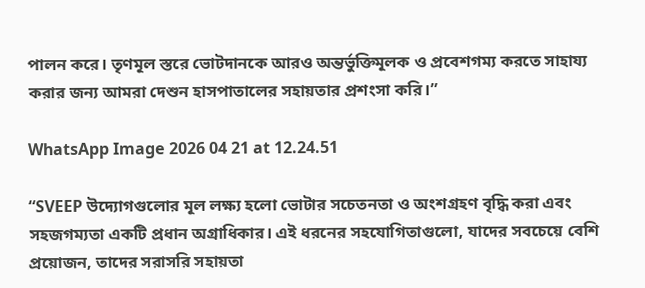পালন করে। তৃণমূল স্তরে ভোটদানকে আরও অন্তর্ভুক্তিমূলক ও প্রবেশগম্য করতে সাহায্য করার জন্য আমরা দেশুন হাসপাতালের সহায়তার প্রশংসা করি।”

WhatsApp Image 2026 04 21 at 12.24.51

“SVEEP উদ্যোগগুলোর মূল লক্ষ্য হলো ভোটার সচেতনতা ও অংশগ্রহণ বৃদ্ধি করা এবং সহজগম্যতা একটি প্রধান অগ্রাধিকার। এই ধরনের সহযোগিতাগুলো, যাদের সবচেয়ে বেশি প্রয়োজন, তাদের সরাসরি সহায়তা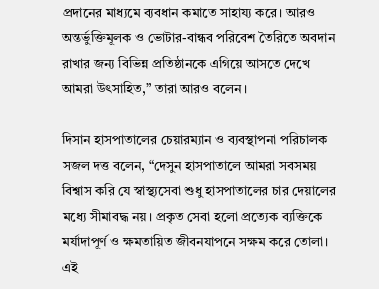প্রদানের মাধ্যমে ব্যবধান কমাতে সাহায্য করে। আরও অন্তর্ভুক্তিমূলক ও ভোটার-বান্ধব পরিবেশ তৈরিতে অবদান রাখার জন্য বিভিন্ন প্রতিষ্ঠানকে এগিয়ে আসতে দেখে আমরা উৎসাহিত,” তারা আরও বলেন।

দিসান হাসপাতালের চেয়ারম্যান ও ব্যবস্থাপনা পরিচালক সজল দত্ত বলেন, “দেসুন হাসপাতালে আমরা সবসময় বিশ্বাস করি যে স্বাস্থ্যসেবা শুধু হাসপাতালের চার দেয়ালের মধ্যে সীমাবদ্ধ নয়। প্রকৃত সেবা হলো প্রত্যেক ব্যক্তিকে মর্যাদাপূর্ণ ও ক্ষমতায়িত জীবনযাপনে সক্ষম করে তোলা। এই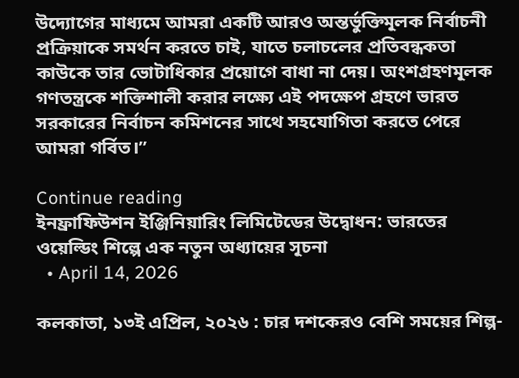উদ্যোগের মাধ্যমে আমরা একটি আরও অন্তর্ভুক্তিমূলক নির্বাচনী প্রক্রিয়াকে সমর্থন করতে চাই, যাতে চলাচলের প্রতিবন্ধকতা কাউকে তার ভোটাধিকার প্রয়োগে বাধা না দেয়। অংশগ্রহণমূলক গণতন্ত্রকে শক্তিশালী করার লক্ষ্যে এই পদক্ষেপ গ্রহণে ভারত সরকারের নির্বাচন কমিশনের সাথে সহযোগিতা করতে পেরে আমরা গর্বিত।”

Continue reading
ইনফ্রাফিউশন ইঞ্জিনিয়ারিং লিমিটেডের উদ্বোধন: ভারতের ওয়েল্ডিং শিল্পে এক নতুন অধ্যায়ের সূচনা
  • April 14, 2026

কলকাতা, ১৩ই এপ্রিল, ২০২৬ : চার দশকেরও বেশি সময়ের শিল্প-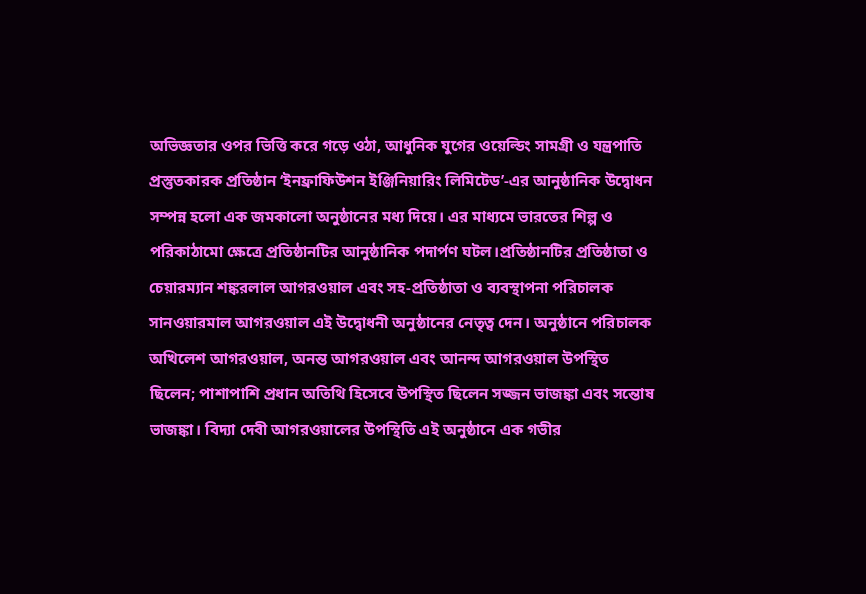অভিজ্ঞতার ওপর ভিত্তি করে গড়ে ওঠা, আধুনিক যুগের ওয়েল্ডিং সামগ্রী ও যন্ত্রপাতি প্রস্তুতকারক প্রতিষ্ঠান ‘ইনফ্রাফিউশন ইঞ্জিনিয়ারিং লিমিটেড’-এর আনুষ্ঠানিক উদ্বোধন সম্পন্ন হলো এক জমকালো অনুষ্ঠানের মধ্য দিয়ে। এর মাধ্যমে ভারতের শিল্প ও পরিকাঠামো ক্ষেত্রে প্রতিষ্ঠানটির আনুষ্ঠানিক পদার্পণ ঘটল।প্রতিষ্ঠানটির প্রতিষ্ঠাতা ও চেয়ারম্যান শঙ্করলাল আগরওয়াল এবং সহ-প্রতিষ্ঠাতা ও ব্যবস্থাপনা পরিচালক সানওয়ারমাল আগরওয়াল এই উদ্বোধনী অনুষ্ঠানের নেতৃত্ব দেন। অনুষ্ঠানে পরিচালক অখিলেশ আগরওয়াল, অনন্ত আগরওয়াল এবং আনন্দ আগরওয়াল উপস্থিত ছিলেন; পাশাপাশি প্রধান অতিথি হিসেবে উপস্থিত ছিলেন সজ্জন ভাজঙ্কা এবং সন্তোষ ভাজঙ্কা। বিদ্যা দেবী আগরওয়ালের উপস্থিতি এই অনুষ্ঠানে এক গভীর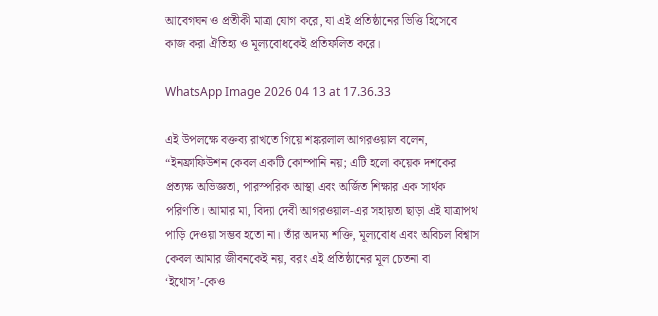আবেগঘন ও প্রতীকী মাত্রা যোগ করে, যা এই প্রতিষ্ঠানের ভিত্তি হিসেবে কাজ করা ঐতিহ্য ও মূল্যবোধকেই প্রতিফলিত করে।

WhatsApp Image 2026 04 13 at 17.36.33

এই উপলক্ষে বক্তব্য রাখতে গিয়ে শঙ্করলাল আগরওয়াল বলেন, “ইনফ্রাফিউশন কেবল একটি কোম্পানি নয়; এটি হলো কয়েক দশকের প্রত্যক্ষ অভিজ্ঞতা, পারস্পরিক আস্থা এবং অর্জিত শিক্ষার এক সার্থক পরিণতি। আমার মা, বিদ্যা দেবী আগরওয়াল-এর সহায়তা ছাড়া এই যাত্রাপথ পাড়ি দেওয়া সম্ভব হতো না। তাঁর অদম্য শক্তি, মূল্যবোধ এবং অবিচল বিশ্বাস কেবল আমার জীবনকেই নয়, বরং এই প্রতিষ্ঠানের মূল চেতনা বা ‘ইথোস’-কেও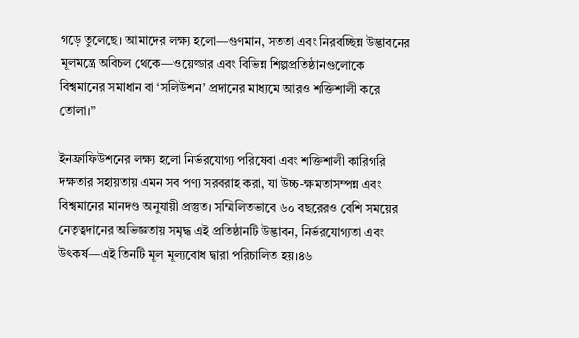গড়ে তুলেছে। আমাদের লক্ষ্য হলো—গুণমান, সততা এবং নিরবচ্ছিন্ন উদ্ভাবনের মূলমন্ত্রে অবিচল থেকে—ওয়েল্ডার এবং বিভিন্ন শিল্পপ্রতিষ্ঠানগুলোকে বিশ্বমানের সমাধান বা ‘সলিউশন’ প্রদানের মাধ্যমে আরও শক্তিশালী করে তোলা।”

ইনফ্রাফিউশনের লক্ষ্য হলো নির্ভরযোগ্য পরিষেবা এবং শক্তিশালী কারিগরি দক্ষতার সহায়তায় এমন সব পণ্য সরবরাহ করা, যা উচ্চ-ক্ষমতাসম্পন্ন এবং বিশ্বমানের মানদণ্ড অনুযায়ী প্রস্তুত। সম্মিলিতভাবে ৬০ বছরেরও বেশি সময়ের নেতৃত্বদানের অভিজ্ঞতায় সমৃদ্ধ এই প্রতিষ্ঠানটি উদ্ভাবন, নির্ভরযোগ্যতা এবং উৎকর্ষ—এই তিনটি মূল মূল্যবোধ দ্বারা পরিচালিত হয়।৪৬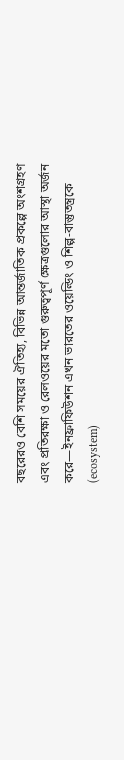বছরেরও বেশি সময়ের ঐতিহ্য, বিভিন্ন আন্তর্জাতিক প্রকল্পে অংশগ্রহণ এবং প্রতিরক্ষা ও রেলওয়ের মতো গুরুত্বপূর্ণ ক্ষেত্রগুলোর আস্থা অর্জন করে—ইনফ্রাফিউশন এখন ভারতের ওয়েল্ডিং ও শিল্প-বাস্তুতন্ত্রকে (ecosystem)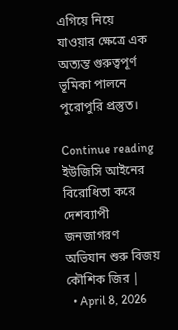এগিয়ে নিয়ে যাওয়ার ক্ষেত্রে এক অত্যন্ত গুরুত্বপূর্ণ ভূমিকা পালনে পুরোপুরি প্রস্তুত।

Continue reading
ইউজিসি আইনের বিরোধিতা করে দেশব্যাপী জনজাগরণ অভিযান শুরু বিজয় কৌশিক জির |
  • April 8, 2026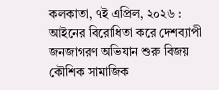কলকাতা, ৭ই এপ্রিল, ২০২৬ : আইনের বিরোধিতা করে দেশব্যাপী জনজাগরণ অভিযান শুরু বিজয় কৌশিক সামাজিক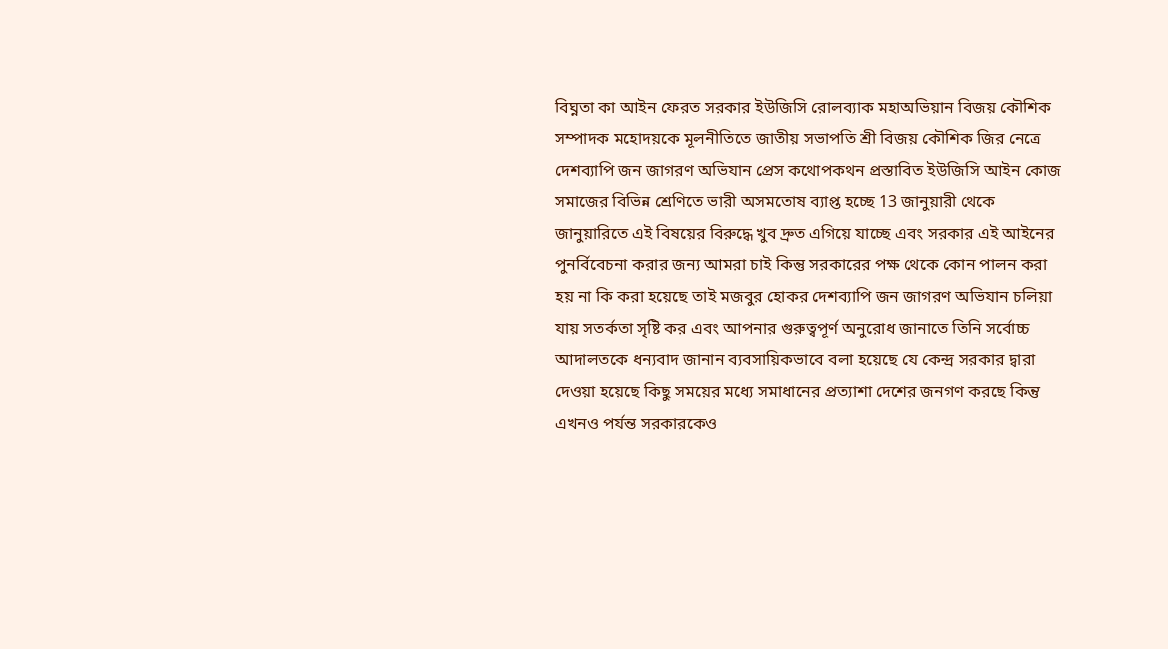বিঘ্নতা কা আইন ফেরত সরকার ইউজিসি রোলব্যাক মহাঅভিয়ান বিজয় কৌশিক সম্পাদক মহোদয়কে মূলনীতিতে জাতীয় সভাপতি শ্রী বিজয় কৌশিক জির নেত্রে দেশব্যাপি জন জাগরণ অভিযান প্রেস কথোপকথন প্রস্তাবিত ইউজিসি আইন কোজ সমাজের বিভিন্ন শ্রেণিতে ভারী অসমতোষ ব্যাপ্ত হচ্ছে 13 জানুয়ারী থেকে জানুয়ারিতে এই বিষয়ের বিরুদ্ধে খুব দ্রুত এগিয়ে যাচ্ছে এবং সরকার এই আইনের পুনর্বিবেচনা করার জন্য আমরা চাই কিন্তু সরকারের পক্ষ থেকে কোন পালন করা হয় না কি করা হয়েছে তাই মজবুর হোকর দেশব্যাপি জন জাগরণ অভিযান চলিয়া যায় সতর্কতা সৃষ্টি কর এবং আপনার গুরুত্বপূর্ণ অনুরোধ জানাতে তিনি সর্বোচ্চ আদালতকে ধন্যবাদ জানান ব্যবসায়িকভাবে বলা হয়েছে যে কেন্দ্র সরকার দ্বারা দেওয়া হয়েছে কিছু সময়ের মধ্যে সমাধানের প্রত্যাশা দেশের জনগণ করছে কিন্তু এখনও পর্যন্ত সরকারকেও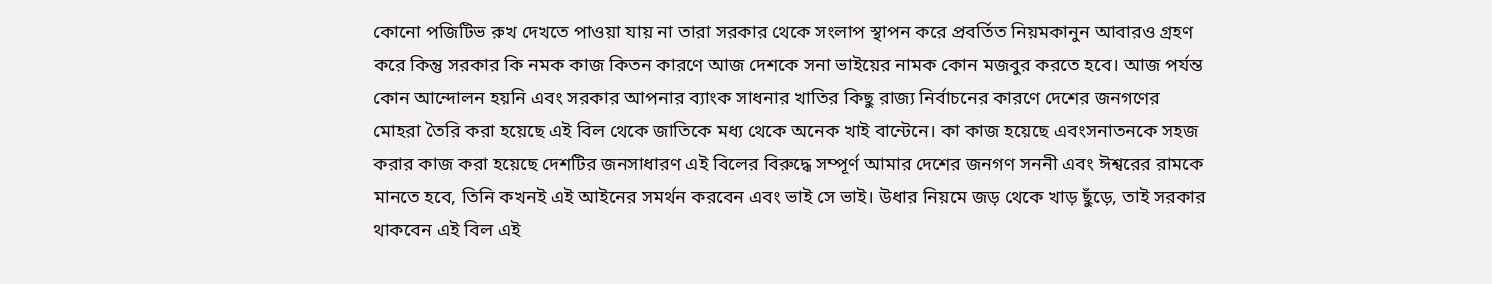কোনো পজিটিভ রুখ দেখতে পাওয়া যায় না তারা সরকার থেকে সংলাপ স্থাপন করে প্রবর্তিত নিয়মকানুন আবারও গ্রহণ করে কিন্তু সরকার কি নমক কাজ কিতন কারণে আজ দেশকে সনা ভাইয়ের নামক কোন মজবুর করতে হবে। আজ পর্যন্ত কোন আন্দোলন হয়নি এবং সরকার আপনার ব্যাংক সাধনার খাতির কিছু রাজ্য নির্বাচনের কারণে দেশের জনগণের মোহরা তৈরি করা হয়েছে এই বিল থেকে জাতিকে মধ্য থেকে অনেক খাই বান্টেনে। কা কাজ হয়েছে এবংসনাতনকে সহজ করার কাজ করা হয়েছে দেশটির জনসাধারণ এই বিলের বিরুদ্ধে সম্পূর্ণ আমার দেশের জনগণ সননী এবং ঈশ্বরের রামকে মানতে হবে, তিনি কখনই এই আইনের সমর্থন করবেন এবং ভাই সে ভাই। উধার নিয়মে জড় থেকে খাড় ছুঁড়ে, তাই সরকার থাকবেন এই বিল এই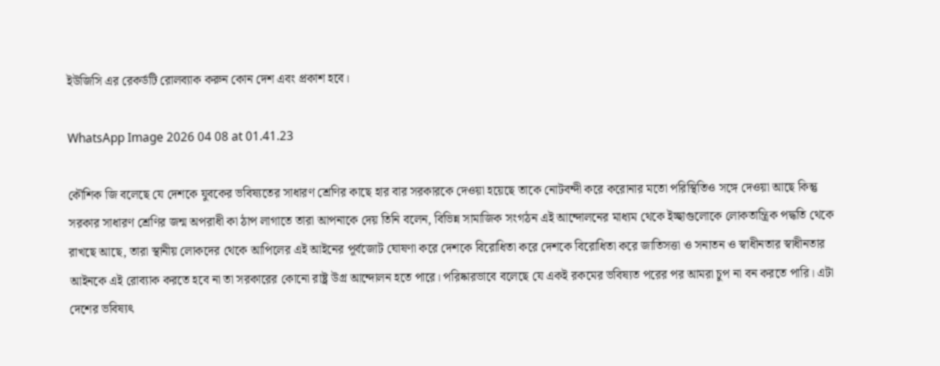ইউজিসি এর রেকর্ডটি রোলব্যাক করুন কোন দেশ এবং প্রকাশ হবে।

WhatsApp Image 2026 04 08 at 01.41.23

কৌশিক জি বলেছে যে দেশকে যুবকের ভবিষ্যতের সাধারণ শ্রেণির কাছে হার বার সরকারকে দেওয়া হয়েছে তাকে নোটবন্দী করে করোনার মতো পরিস্থিতিও সঙ্গে দেওয়া আছে কিন্তু সরকার সাধারণ শ্রেণির জন্ম অপরাধী কা ঠাপ লাগাতে তারা আপনাকে দেয় তিনি বলেন, বিভিন্ন সামাজিক সংগঠন এই আন্দোলনের মাধ্যম থেকে ইচ্ছাগুলোকে লোকতান্ত্রিক পদ্ধতি থেকে রাখছে আছে, তারা স্থানীয় লোকদের থেকে আপিলের এই আইনের পূর্বজোট ঘোষণা করে দেশকে বিরোধিতা করে দেশকে বিরোধিতা করে জাতিসত্তা ও সনাতন ও স্বাধীনতার স্বাধীনতার আইনকে এই রোব্যাক করতে হবে না তা সরকারের কোনো রাষ্ট্র উগ্র আন্দোলন হতে পারে। পরিষ্কারভাবে বলেছে যে একই রকমের ভবিষ্যত পরের পর আমরা চুপ না বন করতে পারি। এটা দেশের ভবিষ্যৎ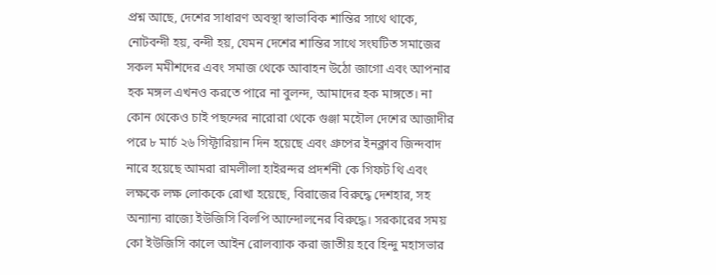প্রশ্ন আছে, দেশের সাধারণ অবস্থা স্বাভাবিক শান্তির সাথে থাকে, নোটবন্দী হয়, বন্দী হয়, যেমন দেশের শান্তির সাথে সংঘটিত সমাজের সকল মমীশদের এবং সমাজ থেকে আবাহন উঠো জাগো এবং আপনার হক মঙ্গল এখনও করতে পারে না বুলন্দ, আমাদের হক মাঙ্গতে। না কোন থেকেও চাই পছন্দের নারোরা থেকে গুঞ্জা মহৌল দেশের আজাদীর পরে ৮ মার্চ ২৬ গিফ্টারিয়ান দিন হয়েছে এবং গ্রুপের ইনক্লাব জিন্দবাদ নারে হয়েছে আমরা রামলীলা হাইরন্দর প্রদর্শনী কে গিফট থি এবং লক্ষকে লক্ষ লোককে রোখা হয়েছে, বিরাজের বিরুদ্ধে দেশহার, সহ অন্যান্য রাজ্যে ইউজিসি বিলপি আন্দোলনের বিরুদ্ধে। সরকারের সময় কো ইউজিসি কালে আইন রোলব্যাক করা জাতীয় হবে হিন্দু মহাসভার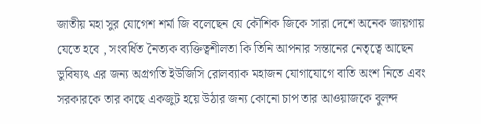জাতীয় মহা সুর যোগেশ শর্মা জি বলেছেন যে কৌশিক জিকে সারা দেশে অনেক জায়গায় যেতে হবে , সংবর্ধিত নৈত্যক ব্যক্তিত্বশীলতা কি তিনি আপনার সন্তানের নেতৃত্বে আছেন ভুবিষ্যৎ এর জন্য অগ্রগতি ইউজিসি রোলব্যাক মহাজন যোগাযোগে বাতি অংশ নিতে এবং সরকারকে তার কাছে একজুট হয়ে উঠার জন্য কোনো চাপ তার আওয়াজকে বুলন্দ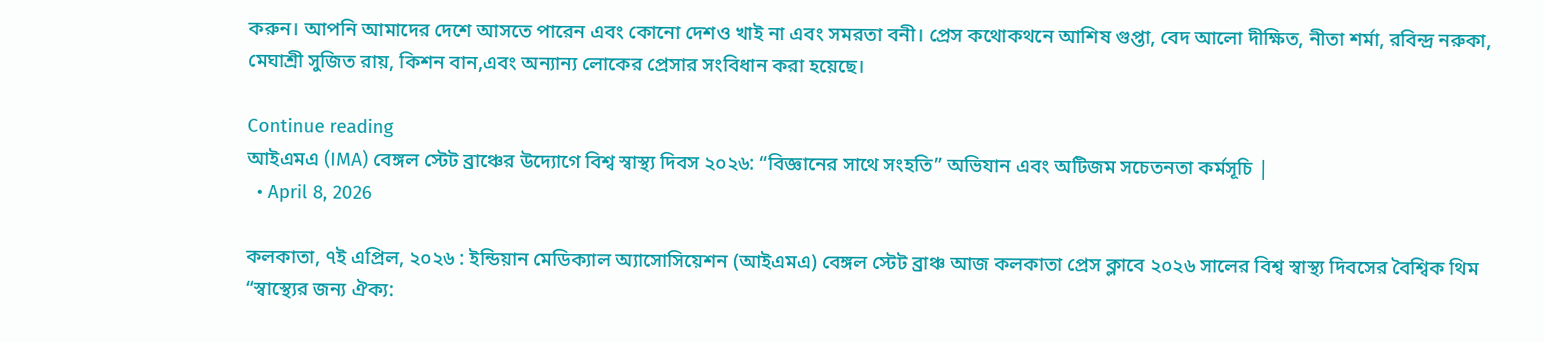করুন। আপনি আমাদের দেশে আসতে পারেন এবং কোনো দেশও খাই না এবং সমরতা বনী। প্রেস কথোকথনে আশিষ গুপ্তা, বেদ আলো দীক্ষিত, নীতা শর্মা, রবিন্দ্র নরুকা, মেঘাশ্রী সুজিত রায়, কিশন বান,এবং অন্যান্য লোকের প্রেসার সংবিধান করা হয়েছে।

Continue reading
আইএমএ (IMA) বেঙ্গল স্টেট ব্রাঞ্চের উদ্যোগে বিশ্ব স্বাস্থ্য দিবস ২০২৬: “বিজ্ঞানের সাথে সংহতি” অভিযান এবং অটিজম সচেতনতা কর্মসূচি |
  • April 8, 2026

কলকাতা, ৭ই এপ্রিল, ২০২৬ : ইন্ডিয়ান মেডিক্যাল অ্যাসোসিয়েশন (আইএমএ) বেঙ্গল স্টেট ব্রাঞ্চ আজ কলকাতা প্রেস ক্লাবে ২০২৬ সালের বিশ্ব স্বাস্থ্য দিবসের বৈশ্বিক থিম “স্বাস্থ্যের জন্য ঐক্য: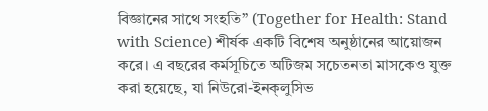বিজ্ঞানের সাথে সংহতি” (Together for Health: Stand with Science) শীর্ষক একটি বিশেষ অনুষ্ঠানের আয়োজন করে। এ বছরের কর্মসূচিতে অটিজম সচেতনতা মাসকেও যুক্ত করা হয়েছে, যা নিউরো-ইনক্‌লুসিভ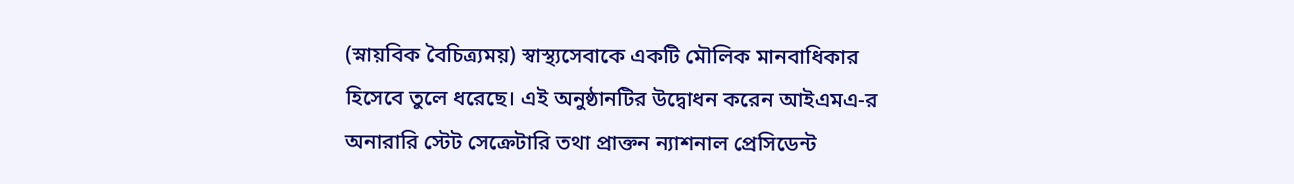(স্নায়বিক বৈচিত্র্যময়) স্বাস্থ্যসেবাকে একটি মৌলিক মানবাধিকার হিসেবে তুলে ধরেছে। এই অনুষ্ঠানটির উদ্বোধন করেন আইএমএ-র অনারারি স্টেট সেক্রেটারি তথা প্রাক্তন ন্যাশনাল প্রেসিডেন্ট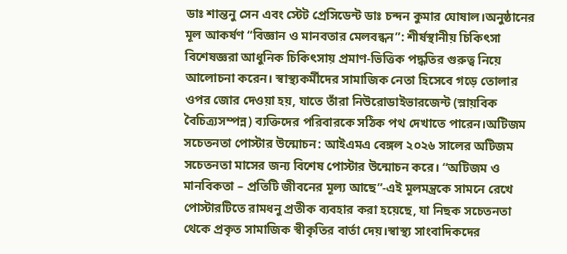ডাঃ শান্তনু সেন এবং স্টেট প্রেসিডেন্ট ডাঃ চন্দন কুমার ঘোষাল।অনুষ্ঠানের মূল আকর্ষণ “বিজ্ঞান ও মানবতার মেলবন্ধন”: শীর্ষস্থানীয় চিকিৎসা বিশেষজ্ঞরা আধুনিক চিকিৎসায় প্রমাণ-ভিত্তিক পদ্ধতির গুরুত্ব নিয়ে আলোচনা করেন। স্বাস্থ্যকর্মীদের সামাজিক নেতা হিসেবে গড়ে তোলার ওপর জোর দেওয়া হয়, যাতে তাঁরা নিউরোডাইভারজেন্ট (স্নায়বিক বৈচিত্র্যসম্পন্ন) ব্যক্তিদের পরিবারকে সঠিক পথ দেখাতে পারেন।অটিজম সচেতনতা পোস্টার উন্মোচন: আইএমএ বেঙ্গল ২০২৬ সালের অটিজম সচেতনতা মাসের জন্য বিশেষ পোস্টার উন্মোচন করে। “অটিজম ও মানবিকতা – প্রতিটি জীবনের মূল্য আছে”-এই মূলমন্ত্রকে সামনে রেখে পোস্টারটিতে রামধনু প্রতীক ব্যবহার করা হয়েছে, যা নিছক সচেতনতা থেকে প্রকৃত সামাজিক স্বীকৃতির বার্তা দেয়।স্বাস্থ্য সাংবাদিকদের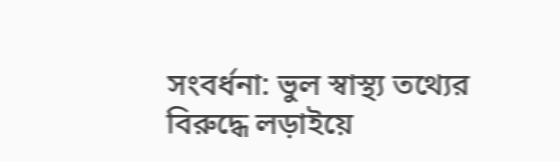সংবর্ধনা: ভুল স্বাস্থ্য তথ্যের বিরুদ্ধে লড়াইয়ে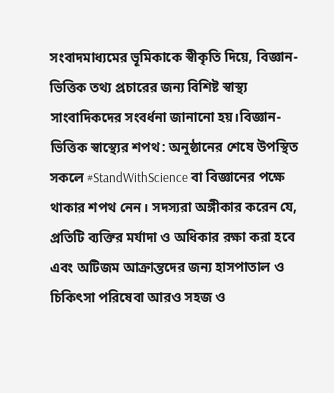সংবাদমাধ্যমের ভূমিকাকে স্বীকৃতি দিয়ে, বিজ্ঞান-ভিত্তিক তথ্য প্রচারের জন্য বিশিষ্ট স্বাস্থ্য সাংবাদিকদের সংবর্ধনা জানানো হয়।বিজ্ঞান-ভিত্তিক স্বাস্থ্যের শপথ: অনুষ্ঠানের শেষে উপস্থিত সকলে #StandWithScience বা বিজ্ঞানের পক্ষে থাকার শপথ নেন। সদস্যরা অঙ্গীকার করেন যে, প্রতিটি ব্যক্তির মর্যাদা ও অধিকার রক্ষা করা হবে এবং অটিজম আক্রান্তদের জন্য হাসপাতাল ও চিকিৎসা পরিষেবা আরও সহজ ও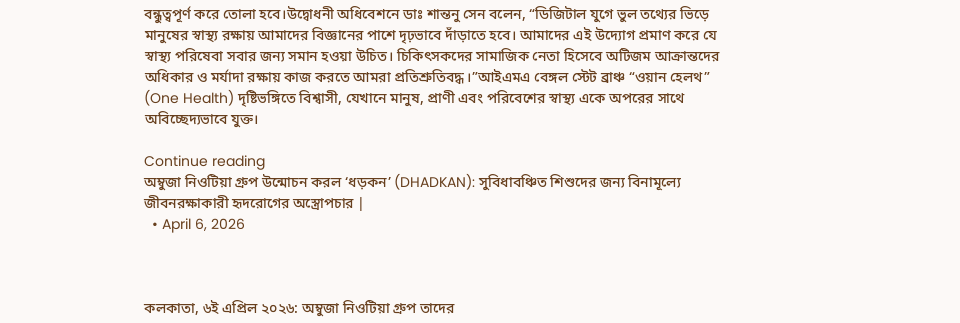বন্ধুত্বপূর্ণ করে তোলা হবে।উদ্বোধনী অধিবেশনে ডাঃ শান্তনু সেন বলেন, “ডিজিটাল যুগে ভুল তথ্যের ভিড়ে মানুষের স্বাস্থ্য রক্ষায় আমাদের বিজ্ঞানের পাশে দৃঢ়ভাবে দাঁড়াতে হবে। আমাদের এই উদ্যোগ প্রমাণ করে যে স্বাস্থ্য পরিষেবা সবার জন্য সমান হওয়া উচিত। চিকিৎসকদের সামাজিক নেতা হিসেবে অটিজম আক্রান্তদের অধিকার ও মর্যাদা রক্ষায় কাজ করতে আমরা প্রতিশ্রুতিবদ্ধ।”আইএমএ বেঙ্গল স্টেট ব্রাঞ্চ “ওয়ান হেলথ” (One Health) দৃষ্টিভঙ্গিতে বিশ্বাসী, যেখানে মানুষ, প্রাণী এবং পরিবেশের স্বাস্থ্য একে অপরের সাথে অবিচ্ছেদ্যভাবে যুক্ত।

Continue reading
অম্বুজা নিওটিয়া গ্রুপ উন্মোচন করল ‘ধড়কন’ (DHADKAN): সুবিধাবঞ্চিত শিশুদের জন্য বিনামূল্যে জীবনরক্ষাকারী হৃদরোগের অস্ত্রোপচার |
  • April 6, 2026



কলকাতা, ৬ই এপ্রিল ২০২৬: অম্বুজা নিওটিয়া গ্রুপ তাদের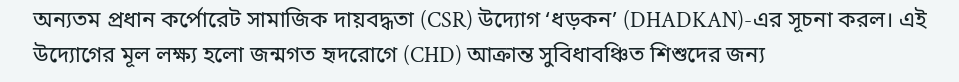অন্যতম প্রধান কর্পোরেট সামাজিক দায়বদ্ধতা (CSR) উদ্যোগ ‘ধড়কন’ (DHADKAN)-এর সূচনা করল। এই উদ্যোগের মূল লক্ষ্য হলো জন্মগত হৃদরোগে (CHD) আক্রান্ত সুবিধাবঞ্চিত শিশুদের জন্য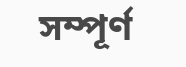সম্পূর্ণ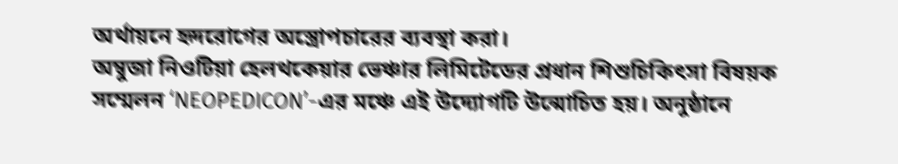অর্থায়নে হৃদরোগের অস্ত্রোপচারের ব্যবস্থা করা।
অম্বুজা নিওটিয়া হেলথকেয়ার ভেঞ্চার লিমিটেডের প্রধান শিশুচিকিৎসা বিষয়ক সম্মেলন ‘NEOPEDICON’-এর মঞ্চে এই উদ্যোগটি উন্মোচিত হয়। অনুষ্ঠানে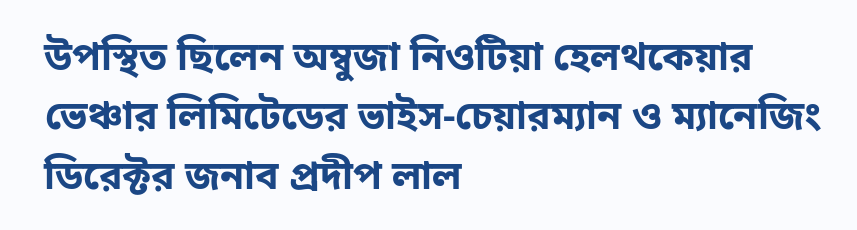উপস্থিত ছিলেন অম্বুজা নিওটিয়া হেলথকেয়ার ভেঞ্চার লিমিটেডের ভাইস-চেয়ারম্যান ও ম্যানেজিং ডিরেক্টর জনাব প্রদীপ লাল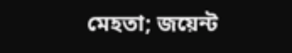মেহতা; জয়েন্ট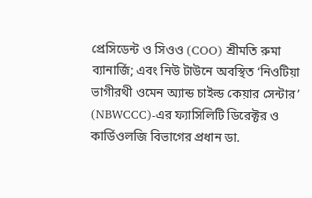প্রেসিডেন্ট ও সিওও (COO) শ্রীমতি রুমা ব্যানার্জি; এবং নিউ টাউনে অবস্থিত ‘নিওটিয়া ভাগীরথী ওমেন অ্যান্ড চাইল্ড কেয়ার সেন্টার’ (NBWCCC)-এর ফ্যাসিলিটি ডিরেক্টর ও কার্ডিওলজি বিভাগের প্রধান ডা.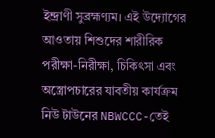ইন্দ্রাণী সুব্রহ্মণ্যম। এই উদ্যোগের আওতায় শিশুদের শারীরিক পরীক্ষা-নিরীক্ষা, চিকিৎসা এবং অস্ত্রোপচারের যাবতীয় কার্যক্রম নিউ টাউনের NBWCCC-তেই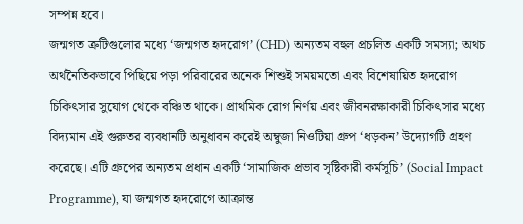সম্পন্ন হবে।
জন্মগত ত্রুটিগুলোর মধ্যে ‘জন্মগত হৃদরোগ’ (CHD) অন্যতম বহুল প্রচলিত একটি সমস্যা; অথচ অর্থনৈতিকভাবে পিছিয়ে পড়া পরিবারের অনেক শিশুই সময়মতো এবং বিশেষায়িত হৃদরোগ চিকিৎসার সুযোগ থেকে বঞ্চিত থাকে। প্রাথমিক রোগ নির্ণয় এবং জীবনরক্ষাকারী চিকিৎসার মধ্যে বিদ্যমান এই গুরুতর ব্যবধানটি অনুধাবন করেই অম্বুজা নিওটিয়া গ্রুপ ‘ধড়কন’ উদ্যোগটি গ্রহণ করেছে। এটি গ্রুপের অন্যতম প্রধান একটি ‘সামাজিক প্রভাব সৃষ্টিকারী কর্মসূচি’ (Social Impact Programme), যা জন্মগত হৃদরোগে আক্রান্ত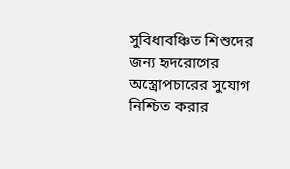সুবিধাবঞ্চিত শিশুদের জন্য হৃদরোগের অস্ত্রোপচারের সুযোগ নিশ্চিত করার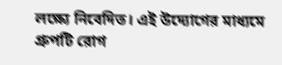লক্ষ্যে নিবেদিত। এই উদ্যোগের মাধ্যমে গ্রুপটি রোগ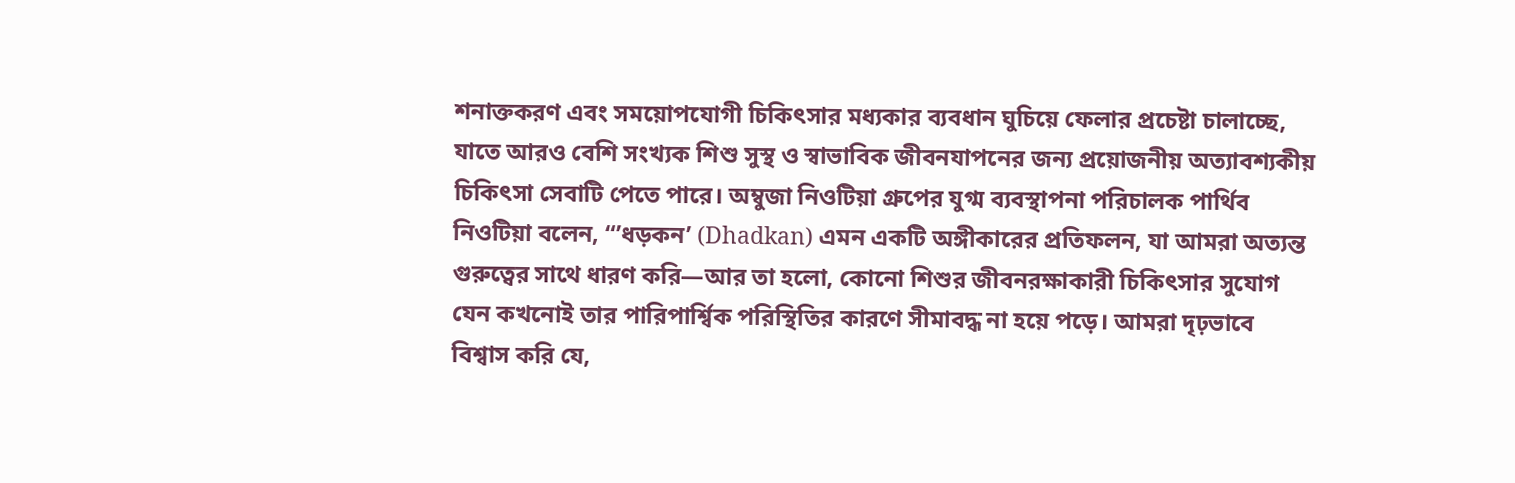শনাক্তকরণ এবং সময়োপযোগী চিকিৎসার মধ্যকার ব্যবধান ঘুচিয়ে ফেলার প্রচেষ্টা চালাচ্ছে, যাতে আরও বেশি সংখ্যক শিশু সুস্থ ও স্বাভাবিক জীবনযাপনের জন্য প্রয়োজনীয় অত্যাবশ্যকীয় চিকিৎসা সেবাটি পেতে পারে। অম্বুজা নিওটিয়া গ্রুপের যুগ্ম ব্যবস্থাপনা পরিচালক পার্থিব নিওটিয়া বলেন, “’ধড়কন’ (Dhadkan) এমন একটি অঙ্গীকারের প্রতিফলন, যা আমরা অত্যন্ত গুরুত্বের সাথে ধারণ করি—আর তা হলো, কোনো শিশুর জীবনরক্ষাকারী চিকিৎসার সুযোগ যেন কখনোই তার পারিপার্শ্বিক পরিস্থিতির কারণে সীমাবদ্ধ না হয়ে পড়ে। আমরা দৃঢ়ভাবে বিশ্বাস করি যে,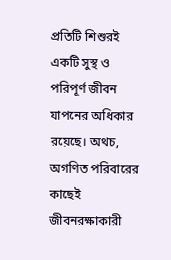প্রতিটি শিশুরই একটি সুস্থ ও পরিপূর্ণ জীবন যাপনের অধিকার রয়েছে। অথচ, অগণিত পরিবারের কাছেই জীবনরক্ষাকারী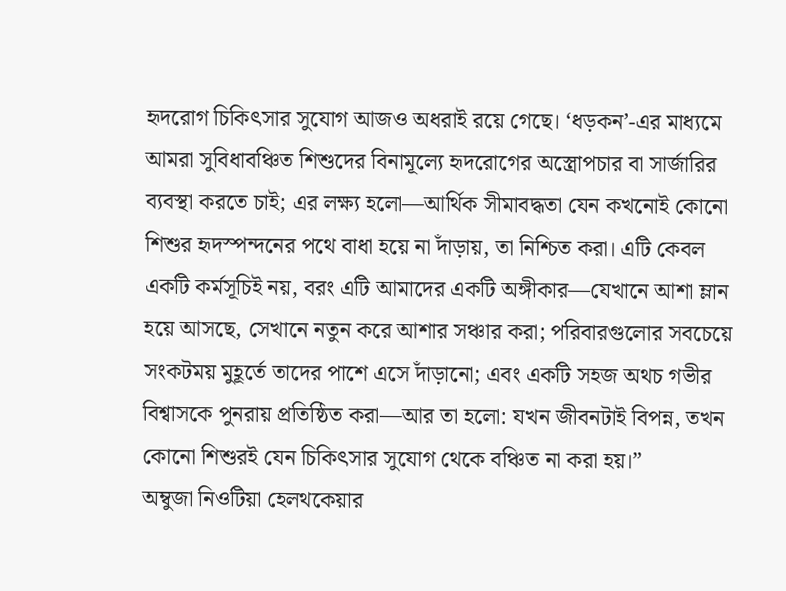হৃদরোগ চিকিৎসার সুযোগ আজও অধরাই রয়ে গেছে। ‘ধড়কন’-এর মাধ্যমে আমরা সুবিধাবঞ্চিত শিশুদের বিনামূল্যে হৃদরোগের অস্ত্রোপচার বা সার্জারির ব্যবস্থা করতে চাই; এর লক্ষ্য হলো—আর্থিক সীমাবদ্ধতা যেন কখনোই কোনো শিশুর হৃদস্পন্দনের পথে বাধা হয়ে না দাঁড়ায়, তা নিশ্চিত করা। এটি কেবল একটি কর্মসূচিই নয়, বরং এটি আমাদের একটি অঙ্গীকার—যেখানে আশা ম্লান হয়ে আসছে, সেখানে নতুন করে আশার সঞ্চার করা; পরিবারগুলোর সবচেয়ে সংকটময় মুহূর্তে তাদের পাশে এসে দাঁড়ানো; এবং একটি সহজ অথচ গভীর বিশ্বাসকে পুনরায় প্রতিষ্ঠিত করা—আর তা হলো: যখন জীবনটাই বিপন্ন, তখন কোনো শিশুরই যেন চিকিৎসার সুযোগ থেকে বঞ্চিত না করা হয়।”
অম্বুজা নিওটিয়া হেলথকেয়ার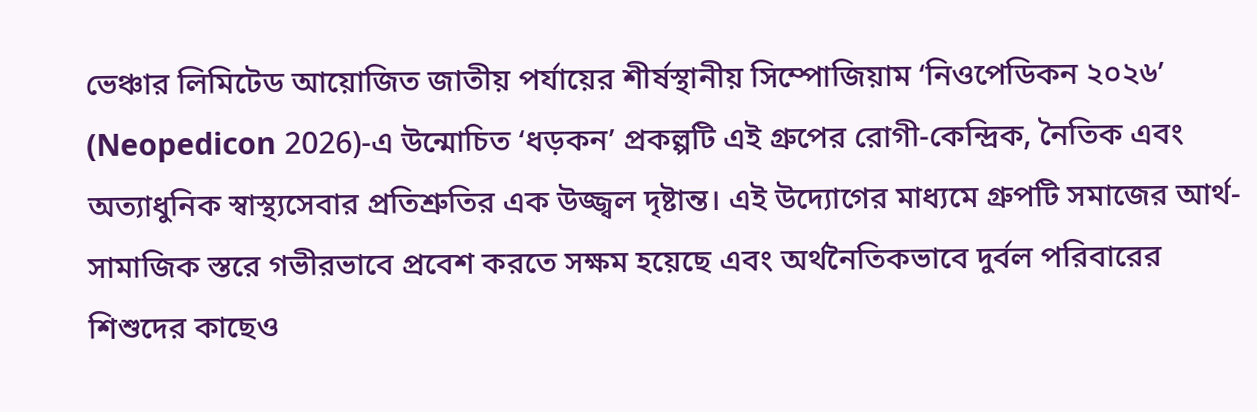ভেঞ্চার লিমিটেড আয়োজিত জাতীয় পর্যায়ের শীর্ষস্থানীয় সিম্পোজিয়াম ‘নিওপেডিকন ২০২৬’ (Neopedicon 2026)-এ উন্মোচিত ‘ধড়কন’ প্রকল্পটি এই গ্রুপের রোগী-কেন্দ্রিক, নৈতিক এবং অত্যাধুনিক স্বাস্থ্যসেবার প্রতিশ্রুতির এক উজ্জ্বল দৃষ্টান্ত। এই উদ্যোগের মাধ্যমে গ্রুপটি সমাজের আর্থ-সামাজিক স্তরে গভীরভাবে প্রবেশ করতে সক্ষম হয়েছে এবং অর্থনৈতিকভাবে দুর্বল পরিবারের শিশুদের কাছেও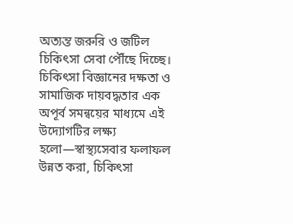অত্যন্ত জরুরি ও জটিল চিকিৎসা সেবা পৌঁছে দিচ্ছে। চিকিৎসা বিজ্ঞানের দক্ষতা ও সামাজিক দায়বদ্ধতার এক অপূর্ব সমন্বয়ের মাধ্যমে এই উদ্যোগটির লক্ষ্য হলো—স্বাস্থ্যসেবার ফলাফল উন্নত করা, চিকিৎসা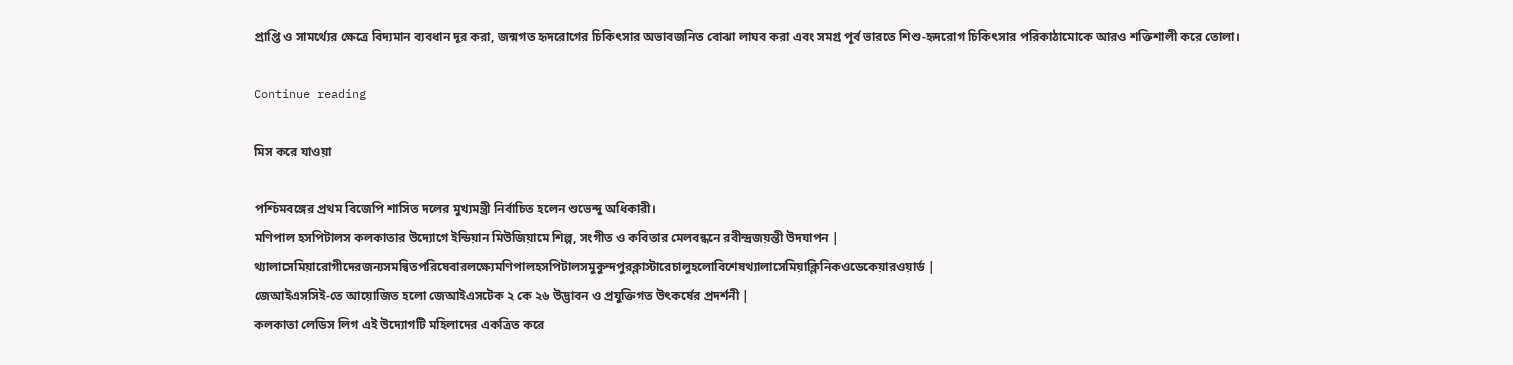প্রাপ্তি ও সামর্থ্যের ক্ষেত্রে বিদ্যমান ব্যবধান দূর করা, জন্মগত হৃদরোগের চিকিৎসার অভাবজনিত বোঝা লাঘব করা এবং সমগ্র পূর্ব ভারতে শিশু-হৃদরোগ চিকিৎসার পরিকাঠামোকে আরও শক্তিশালী করে তোলা।

Continue reading

মিস করে যাওয়া

পশ্চিমবঙ্গের প্রথম বিজেপি শাসিত দলের মুখ্যমন্ত্রী নির্বাচিত হলেন শুভেন্দু অধিকারী।
মণিপাল হসপিটালস কলকাতার উদ্যোগে ইন্ডিয়ান মিউজিয়ামে শিল্প, সংগীত ও কবিতার মেলবন্ধনে রবীন্দ্রজয়ন্তী উদযাপন |
থ্যালাসেমিয়ারোগীদেরজন্যসমন্বিতপরিষেবারলক্ষ্যেমণিপালহসপিটালসমুকুন্দপুরক্লাস্টারেচালুহলোবিশেষথ্যালাসেমিয়াক্লিনিকওডেকেয়ারওয়ার্ড |
জেআইএসসিই-তে আয়োজিত হলো জেআইএসটেক ২ কে ২৬ উদ্ভাবন ও প্রযুক্তিগত উৎকর্ষের প্রদর্শনী |
কলকাতা লেডিস লিগ এই উদ্যোগটি মহিলাদের একত্রিত করে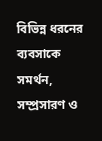বিভিন্ন ধরনের ব্যবসাকে সমর্থন, সম্প্রসারণ ও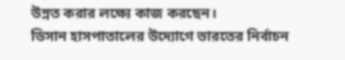উন্নত করার লক্ষ্যে কাজ করছেন।
ডিসান হাসপাতালের উদ্যোগে ভারতের নির্বাচন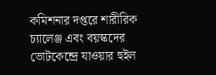কমিশনার দপ্তরে শারীরিক চ্যালেঞ্জ এবং বয়স্কদের ভোটকেন্দ্রে যাওয়ার হুইল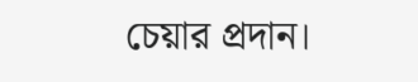চেয়ার প্রদান।